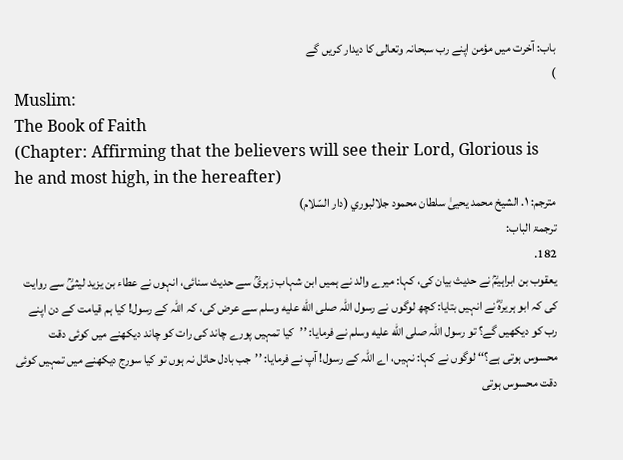باب: آخرت میں مؤمن اپنے رب سبحانہ وتعالی کا دیدار کریں گے
)
Muslim:
The Book of Faith
(Chapter: Affirming that the believers will see their Lord, Glorious is he and most high, in the hereafter)
مترجم: ١. الشيخ محمد يحيىٰ سلطان محمود جلالبوري (دار السّلام)
ترجمۃ الباب:
182.
یعقوب بن ابراہیمؒ نے حدیث بیان کی، کہا: میرے والد نے ہمیں ابن شہاب زہریؒ سے حدیث سنائی، انہوں نے عطاء بن یزید لیثیؒ سے روایت کی کہ ابو ہریرہؓ نے انہیں بتایا: کچھ لوگوں نے رسول اللہ صلى الله عليه وسلم سے عرض کی، کہ اللہ کے رسول! کیا ہم قیامت کے دن اپنے رب کو دیکھیں گے؟ تو رسول اللہ صلى الله عليه وسلم نے فرمایا: ’’کیا تمہیں پورے چاند کی رات کو چاند دیکھنے میں کوئی دقت محسوس ہوتی ہے؟‘‘ لوگوں نے کہا: نہیں، اے اللہ کے رسول! آپ نے فرمایا: ’’جب بادل حائل نہ ہوں تو کیا سورج دیکھنے میں تمہیں کوئی دقت محسوس ہوتی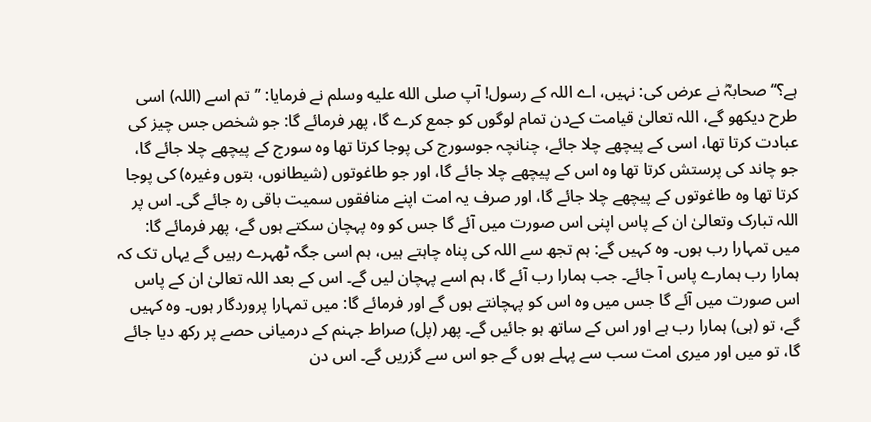ہے؟‘‘ صحابہؓ نے عرض کی: نہیں، اے اللہ کے رسول! آپ صلى الله عليه وسلم نے فرمایا: ’’تم اسے (اللہ) اسی طرح دیکھو گے، اللہ تعالیٰ قیامت کےدن تمام لوگوں کو جمع کرے گا، پھر فرمائے گا: جو شخص جس چیز کی عبادت کرتا تھا، اسی کے پیچھے چلا جائے، چنانچہ جوسورج کی پوجا کرتا تھا وہ سورج کے پیچھے چلا جائے گا، جو چاند کی پرستش کرتا تھا وہ اس کے پیچھے چلا جائے گا، اور جو طاغوتوں (شیطانوں، بتوں وغیرہ) کی پوجا کرتا تھا وہ طاغوتوں کے پیچھے چلا جائے گا، اور صرف یہ امت اپنے منافقوں سمیت باقی رہ جائے گی۔ اس پر اللہ تبارک وتعالیٰ ان کے پاس اپنی اس صورت میں آئے گا جس کو وہ پہچان سکتے ہوں گے، پھر فرمائے گا: میں تمہارا رب ہوں۔ وہ کہیں گے: ہم تجھ سے اللہ کی پناہ چاہتے ہیں، ہم اسی جگہ ٹھہرے رہیں گے یہاں تک کہ ہمارا رب ہمارے پاس آ جائے۔ جب ہمارا رب آئے گا، ہم اسے پہچان لیں گے۔ اس کے بعد اللہ تعالیٰ ان کے پاس اس صورت میں آئے گا جس میں وہ اس کو پہچانتے ہوں گے اور فرمائے گا: میں تمہارا پروردگار ہوں۔ وہ کہیں گے، تو (ہی) ہمارا رب ہے اور اس کے ساتھ ہو جائیں گے۔ پھر (پل) صراط جہنم کے درمیانی حصے پر رکھ دیا جائے گا، تو میں اور میری امت سب سے پہلے ہوں گے جو اس سے گزریں گے۔ اس دن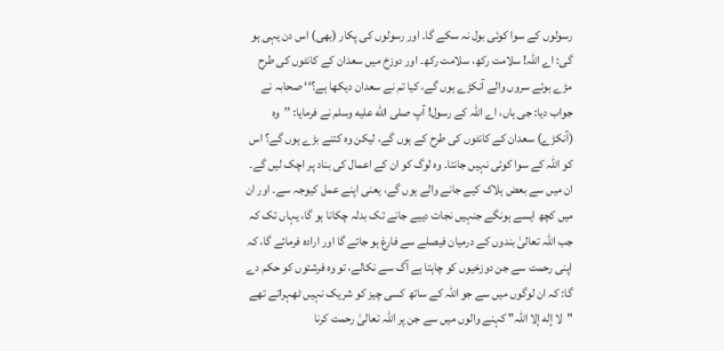رسولوں کے سوا کوئی بول نہ سکے گا۔ اور رسولوں کی پکار (بھی) اس دن یہی ہو گی: اے اللہ! سلامت رکھ، سلامت رکھ۔ اور دوزخ میں سعدان کے کانٹوں کی طرح مڑے ہوئے سروں والے آنکڑے ہوں گے، کیا تم نے سعدان دیکھا ہے؟‘‘ صحابہ نے جواب دیا: جی ہاں، اے اللہ کے رسول! آپ صلى الله عليه وسلم نے فرمایا: ’’وہ (آنکڑے) سعدان کے کانٹوں کی طرح کے ہوں گے، لیکن وہ کتنے بڑے ہوں گے؟ اس کو اللہ کے سوا کوئی نہیں جانتا۔ وہ لوگ کو ان کے اعمال کی بناد پر اچک لیں گے۔ ان میں سے بعض ہلاک کیے جانے والے ہوں گے، یعنی اپنے عمل کیوجہ سے۔ اور ان میں کچھ ایسے ہونگے جنہیں نجات دییے جانے تک بدلہ چکانا ہو گا، یہاں تک کہ جب اللہ تعالیٰ بندوں کے درمیان فیصلے سے فارغ ہو جائے گا اور ارادہ فرمائے گا، کہ اپنی رحمت سے جن دوزخیوں کو چاہتا ہے آگ سے نکالے، تو وہ فرشتوں کو حکم دے گا: کہ ان لوگوں میں سے جو اللہ کے ساتھ کسی چیز کو شریک نہیں ٹھہراتے تھے "لا إله إلا اللہ" کہنے والوں میں سے جن پر اللہ تعالیٰ رحمت کرنا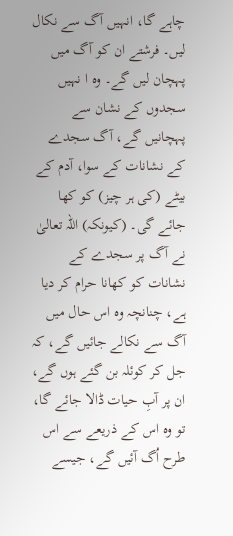چاہے گا، انہیں آگ سے نکال لیں۔ فرشتے ان کو آگ میں پہچان لیں گے۔ وہ ا نہیں سجدوں کے نشان سے پہچانیں گے، آگ سجدے کے نشانات کے سوا، آدم کے بیٹے (کی ہر چیز) کو کھا جائے گی۔ (کیونکہ) اللہ تعالیٰ نے آگ پر سجدے کے نشانات کو کھانا حرام کر دیا ہے، چنانچہ وہ اس حال میں آگ سے نکالے جائیں گے، کہ جل کر کوئلہ بن گئے ہوں گے، ان پر آبِ حیات ڈالا جائے گا، تو وہ اس کے ذریعے سے اس طرح اُگ آئیں گے، جیسے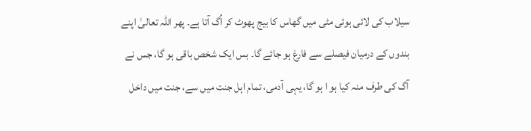سیلاب کی لائی ہوئی مٹی میں گھاس کا بیج پھوٹ کر اُگ آتا ہے۔ پھر اللہ تعالیٰ اپنے بندوں کے درمیان فیصلے سے فارغ ہو جائے گا۔ بس ایک شخص باقی ہو گا، جس نے آگ کی طرف منہ کیا ہو ا ہو گا، یہی آدمی، تمام اہل جنت میں سے، جنت میں داخل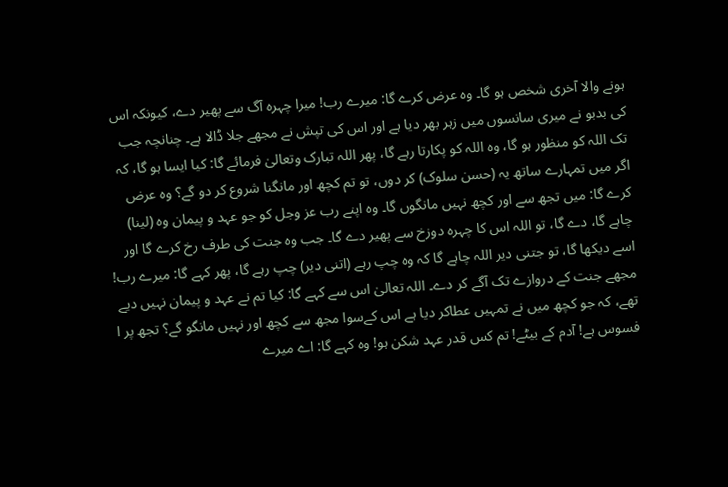ہونے والا آخری شخص ہو گا۔ وہ عرض کرے گا: میرے رب! میرا چہرہ آگ سے پھیر دے، کیونکہ اس کی بدبو نے میری سانسوں میں زہر بھر دیا ہے اور اس کی تپش نے مجھے جلا ڈالا ہے۔ چنانچہ جب تک اللہ کو منظور ہو گا، وہ اللہ کو پکارتا رہے گا، پھر اللہ تبارک وتعالیٰ فرمائے گا: کیا ایسا ہو گا، کہ اگر میں تمہارے ساتھ یہ (حسن سلوک) کر دوں، تو تم کچھ اور مانگنا شروع کر دو گے؟ وہ عرض کرے گا: میں تجھ سے اور کچھ نہیں مانگوں گا۔ وہ اپنے رب عز وجل کو جو عہد و پیمان وہ (لینا) چاہے گا، دے گا، تو اللہ اس کا چہرہ دوزخ سے پھیر دے گا۔ جب وہ جنت کی طرف رخ کرے گا اور اسے دیکھا گا، تو جتنی دیر اللہ چاہے گا کہ وہ چپ رہے (اتنی دیر) چپ رہے گا، پھر کہے گا: میرے رب! مجھے جنت کے دروازے تک آگے کر دے۔ اللہ تعالیٰ اس سے کہے گا: کیا تم نے عہد و پیمان نہیں دیے تھے، کہ جو کچھ میں نے تمہیں عطاکر دیا ہے اس کےسوا مجھ سے کچھ اور نہیں مانگو گے؟ تجھ پر ا فسوس ہے! آدم کے بیٹے! تم کس قدر عہد شکن ہو! وہ کہے گا: اے میرے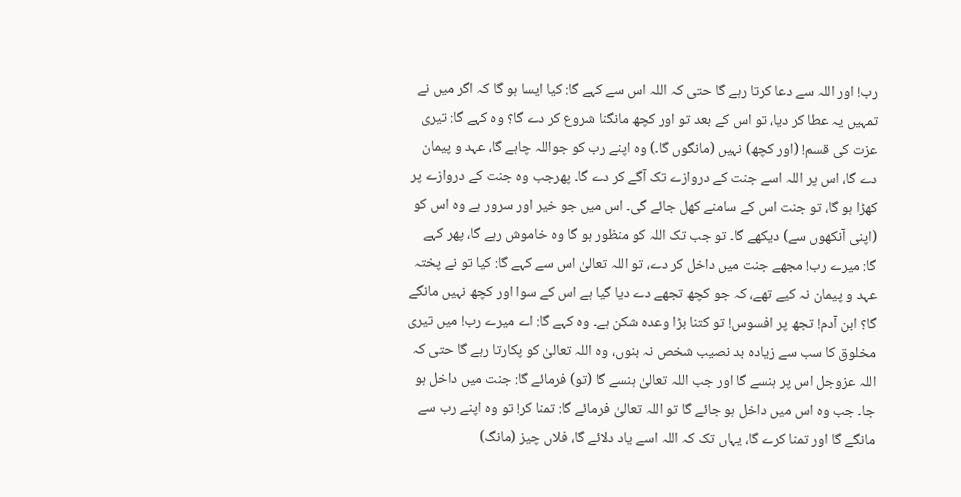رب! اور اللہ سے دعا کرتا رہے گا حتی کہ اللہ اس سے کہے گا: کیا ایسا ہو گا کہ اگر میں نے تمہیں یہ عطا کر دیا، تو اس کے بعد تو اور کچھ مانگنا شروع کر دے گا؟ وہ کہے گا: تیری عزت کی قسم! (اور کچھ) نہیں (مانگوں گا۔) وہ اپنے رب کو جواللہ چاہے گا، عہد و پیمان دے گا، اس پر اللہ اسے جنت کے دروازے تک آگے کر دے گا۔ پھرجب وہ جنت کے دروازے پر کھڑا ہو گا، تو جنت اس کے سامنے کھل جائے گی۔ اس میں جو خیر اور سرور ہے وہ اس کو (اپنی آنکھوں سے) دیکھے گا۔ تو جب تک اللہ کو منظور ہو گا وہ خاموش رہے گا، پھر کہے گا: میرے رب! مجھے جنت میں داخل کر دے، تو اللہ تعالیٰ اس سے کہے گا: کیا تو نے پختہ عہد و پیمان نہ کیے تھے، کہ جو کچھ تجھے دے دیا گیا ہے اس کے سوا اور کچھ نہیں مانگے گا؟ ابن آدم! تجھ پر افسوس! تو کتنا بڑا وعدہ شکن ہے۔ وہ کہے گا: اے میرے رب! میں تیری مخلوق کا سب سے زیادہ بد نصیب شخص نہ بنوں، وہ اللہ تعالیٰ کو پکارتا رہے گا حتی کہ اللہ عزوجل اس پر ہنسے گا اور جب اللہ تعالیٰ ہنسے گا (تو) فرمائے گا: جنت میں داخل ہو جا۔ جب وہ اس میں داخل ہو جائے گا تو اللہ تعالیٰ فرمائے گا: تمنا کر! تو وہ اپنے رب سے مانگے گا اور تمنا کرے گا، یہاں تک کہ اللہ اسے یاد دلائے گا، فلاں چیز (مانگ)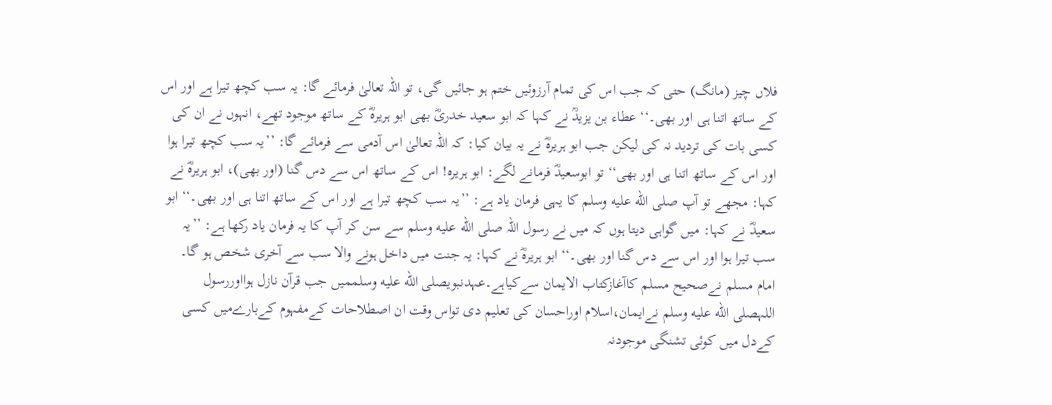فلاں چیز (مانگ) حتی کہ جب اس کی تمام آرزوئیں ختم ہو جائیں گی، تو اللہ تعالیٰ فرمائے گا: یہ سب کچھ تیرا ہے اور اس کے ساتھ اتنا ہی اور بھی۔‘‘ عطاء بن یزیدؒ نے کہا کہ ابو سعید خدریؓ بھی ابو ہریرہؓ کے ساتھ موجود تھے، انہوں نے ان کی کسی بات کی تردید نہ کی لیکن جب ابو ہریرہؓ نے یہ بیان کیا: کہ اللہ تعالیٰ اس آدمی سے فرمائے گا: ’’یہ سب کچھ تیرا ہوا اور اس کے ساتھ اتنا ہی اور بھی‘‘ تو ابوسعیدؓ فرمانے لگے: ابو ہریرہ! اس کے ساتھ اس سے دس گنا (اور بھی)، ابو ہریرہؓ نے کہا: مجھے تو آپ صلى الله عليه وسلم کا یہی فرمان یاد ہے: ’’یہ سب کچھ تیرا ہے اور اس کے ساتھ اتنا ہی اور بھی۔‘‘ ابو سعیدؓ نے کہا: میں گواہی دیتا ہوں کہ میں نے رسول اللہ صلى الله عليه وسلم سے سن کر آپ کا یہ فرمان یاد رکھا ہے: ’’یہ سب تیرا ہوا اور اس سے دس گنا اور بھی۔‘‘ ابو ہریرہؓ نے کہا: یہ جنت میں داخل ہونے والا سب سے آخری شخص ہو گا۔
امام مسلم نےصحیح مسلم کاآغازکتاب الایمان سےکیاہے۔عہدنبویصلى الله عليه وسلممیں جب قرآن نازل ہوااوررسول اللہصلى الله عليه وسلم نےایمان،اسلام اوراحسان کی تعلیم دی تواس وقت ان اصطلاحات کےمفہوم کےبارےمیں کسی کےدل میں کوئی تشنگی موجودنہ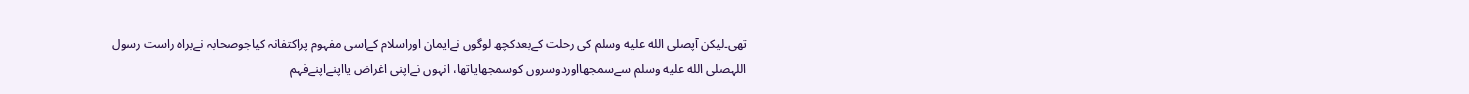تھی۔لیکن آپصلى الله عليه وسلم کی رحلت کےبعدکچھ لوگوں نےایمان اوراسلام کےاسی مفہوم پراکتفانہ کیاجوصحابہ نےبراہ راست رسول اللہصلى الله عليه وسلم سےسمجھااوردوسروں کوسمجھایاتھا، انہوں نےاپنی اغراض یااپنےاپنےفہم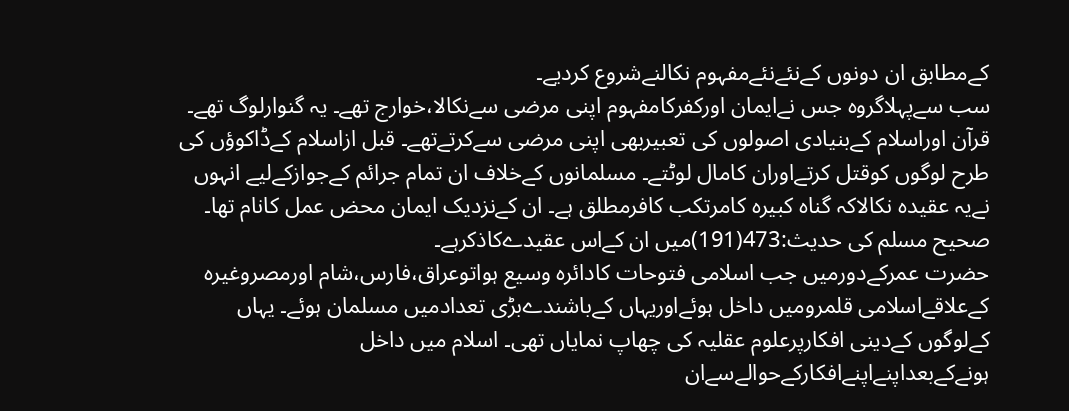کےمطابق ان دونوں کےنئےنئےمفہوم نکالنےشروع کردیے۔
سب سےپہلاگروہ جس نےایمان اورکفرکامفہوم اپنی مرضی سےنکالا،خوارج تھے۔ یہ گنوارلوگ تھے۔ قرآن اوراسلام کےبنیادی اصولوں کی تعبیربھی اپنی مرضی سےکرتےتھے۔ قبل ازاسلام کےڈاکوؤں کی طرح لوگوں کوقتل کرتےاوران کامال لوٹتے۔ مسلمانوں کےخلاف ان تمام جرائم کےجوازکےلیے انہوں نےیہ عقیدہ نکالاکہ گناہ کبیرہ کامرتکب کافرمطلق ہے۔ ان کےنزدیک ایمان محض عمل کانام تھا۔ صحیح مسلم کی حدیث:473(191)میں ان کےاس عقیدےکاذکرہے۔
حضرت عمرکےدورمیں جب اسلامی فتوحات کادائرہ وسیع ہواتوعراق،فارس،شام اورمصروغیرہ کےعلاقےاسلامی قلمرومیں داخل ہوئےاوریہاں کےباشندےبڑی تعدادمیں مسلمان ہوئے۔ یہاں کےلوگوں کےدینی افکارپرعلوم عقلیہ کی چھاپ نمایاں تھی۔ اسلام میں داخل ہونےکےبعداپنےاپنےافکارکےحوالےسےان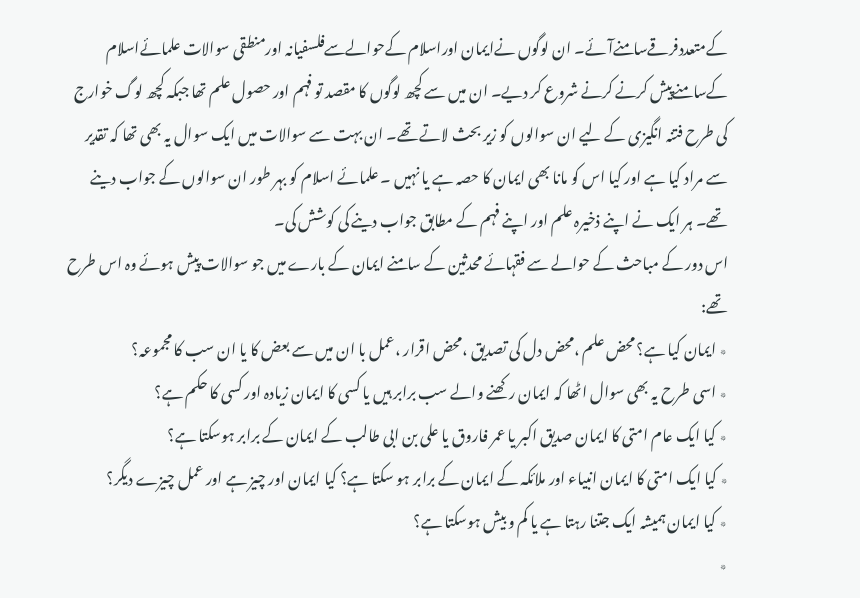کےمتعددفرقےسامنےآئے۔ ان لوگوں نےایمان اوراسلام کےحوالےسےفلسفیانہ اورمنطقی سوالات علمائےاسلام کےسامنےپیش کرنے کرنے شروع کر دیے۔ ان میں سے کچھ لوگوں کا مقصد تو فہم اور حصول علم تھا جبکہ کچھ لوگ خوارج کی طرح فتنہ انگیزی کے لیے ان سوالوں کو زیر بحث لاتے تھے۔ ان بہت سے سوالات میں ایک سوال یہ بھی تھا کہ تقدیر سے مراد کیا ہے اور کیا اس کو مانا بھی ایمان کا حصہ ہے یا نہیں ۔ علمائے اسلام کو بہر طور ان سوالوں کے جواب دینے تھے۔ ہر ایک نے اپنے ذخیرہ علم اور اپنے فہم کے مطابق جواب دینے کی کوشش کی۔
اس دور کے مباحث کے حوالے سے فقہائے محدثین کے سامنے ایمان کے بارے میں جو سوالات پیش ہوئے وہ اس طرح تھے:
٭ ایمان کیا ہے؟ محض علم ،محض دل کی تصدیق ،محض اقرار ،عمل با ان میں سے بعض کا یا ان سب کا مجموعہ؟
٭ اسی طرح یہ بھی سوال اٹھا کہ ایمان رکھنے والے سب برابر ہیں یا کسی کا ایمان زیادہ اور کسی کا حکم ہے؟
٭ کیا ایک عام امتی کا ایمان صدیق اکبر یا عمر فاروق یا علی بن ابی طالب کے ایمان کے برابر ہوسکتا ہے؟
٭ کیا ایک امتی کا ایمان انبیاء اور ملائکہ کے ایمان کے برابر ہو سکتا ہے؟ کیا ایمان اور چیز ہے اور عمل چیزے دیگر؟
٭ کیا ایمان ہمیشہ ایک جتنا رہتا ہے یا کم و بیش ہوسکتا ہے؟
٭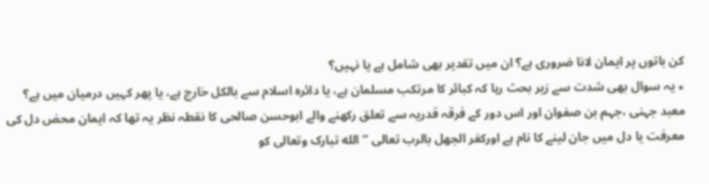کن باتوں پر ایمان لانا ضروری ہے؟ ان میں تقدیر بھی شامل ہے یا نہیں؟
٭ یہ سوال بھی شدت سے زیر بحث رہا کہ کبائر کا مرتکب مسلمان ہے، یا دائرہ اسلام سے بالکل خارج ہے، یا پھر کہیں درمیان میں ہے؟
معبد جہنی ،جہم بن صفوان اور اس دور کے فرقہ قدریہ سے تعلق رکھنے والے ابوحسن صالحی کا نقطہ نظر یہ تھا کہ ایمان محض دل کی معرفت یا دل میں جان لینے کا نام ہے اورکفر الجهل بالرب تعالی ’’ الله تبارک وتعالی کو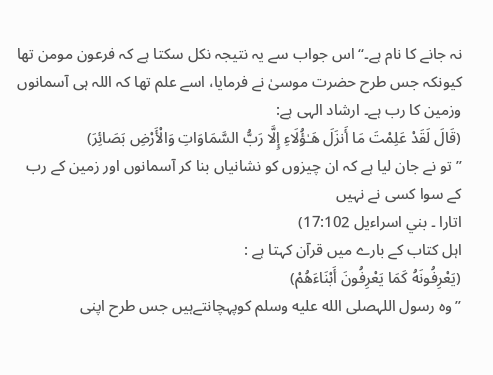نہ جانے کا نام ہے۔‘‘ اس جواب سے یہ نتیجہ نکل سکتا ہے کہ فرعون مومن تھا کیونکہ جس طرح حضرت موسیٰ نے فرمایا، اسے علم تھا کہ اللہ ہی آسمانوں وزمین کا رب ہے۔ ارشاد الہی ہے:
(قَالَ لَقَدْ عَلِمْتَ مَا أَنزَلَ هَـٰؤُلَاءِ إِلَّا رَبُّ السَّمَاوَاتِ وَالْأَرْضِ بَصَائِرَ)
’’ تو نے جان لیا ہے کہ ان چیزوں کو نشانیاں بنا کر آسمانوں اور زمین کے رب کے سوا کسی نے نہیں
اتارا ۔ بني اسراءيل 17:102)
اہل کتاب کے بارے میں قرآن کہتا ہے :
(يَعْرِفُونَهُ كَمَا يَعْرِفُونَ أَبْنَاءَهُمْ)
’’وہ رسول اللہصلى الله عليه وسلم کوپہچانتےہیں جس طرح اپنی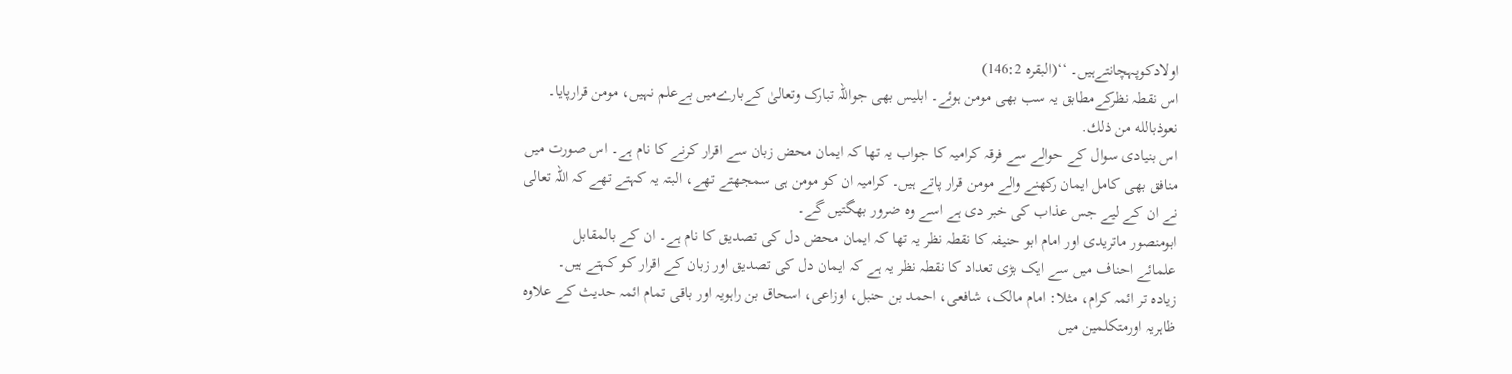اولادکوپہچانتےہیں۔ ‘‘(البقرہ 146:2)
اس نقطہ نظرکےمطابق یہ سب بھی مومن ہوئے۔ ابلیس بھی جواللہ تبارک وتعالیٰ کےبارےمیں بےعلم نہیں، مومن قرارپایا۔ نعوذبالله من ذلك.
اس بنیادی سوال کے حوالے سے فرقہ کرامیہ کا جواب یہ تھا کہ ایمان محض زبان سے اقرار کرنے کا نام ہے۔ اس صورت میں منافق بھی کامل ایمان رکھنے والے مومن قرار پاتے ہیں۔ کرامیہ ان کو مومن ہی سمجھتے تھے، البتہ یہ کہتے تھے کہ اللہ تعالی نے ان کے لیے جس عذاب کی خبر دی ہے اسے وہ ضرور بھگتیں گے۔
ابومنصور ماتریدی اور امام ابو حنیفہ کا نقطہ نظر یہ تھا کہ ایمان محض دل کی تصدیق کا نام ہے۔ ان کے بالمقابل
علمائے احناف میں سے ایک بڑی تعداد کا نقطہ نظر یہ ہے کہ ایمان دل کی تصدیق اور زبان کے اقرار کو کہتے ہیں۔
زیادہ تر ائمہ کرام، مثلا: امام مالک، شافعی، احمد بن حنبل، اوزاعی، اسحاق بن راہویہ اور باقی تمام ائمہ حدیث کے علاوہ ظاہریہ اورمتکلمین میں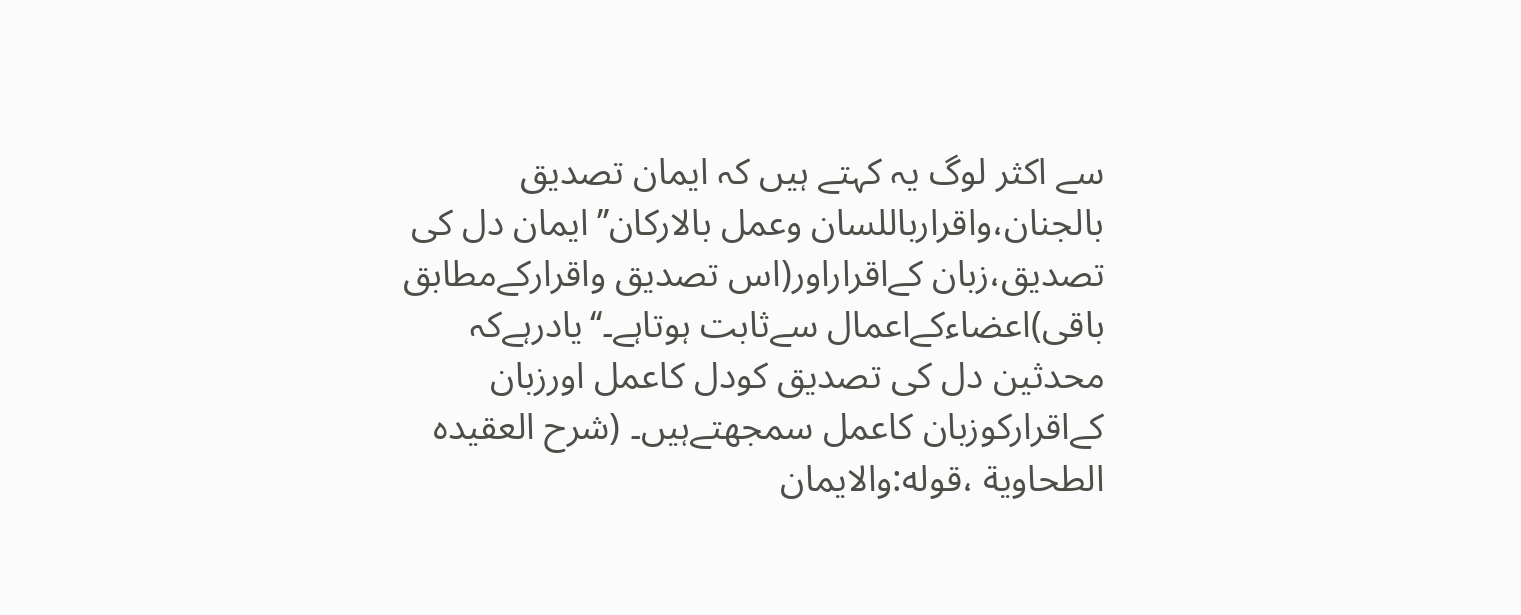سے اکثر لوگ یہ کہتے ہیں کہ ايمان تصديق بالجنان،واقرارباللسان وعمل بالاركان’’ایمان دل کی تصدیق،زبان کےاقراراور(اس تصدیق واقرارکےمطابق باقی)اعضاءکےاعمال سےثابت ہوتاہے۔‘‘یادرہےکہ محدثین دل کی تصدیق کودل کاعمل اورزبان کےاقرارکوزبان کاعمل سمجھتےہیں۔ (شرح العقيده الطحاوية ،قوله:والايمان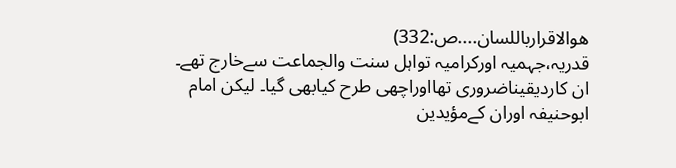هوالاقرارباللسان....ص:332)
قدریہ،جہمیہ اورکرامیہ تواہل سنت والجماعت سےخارج تھے۔ ان کاردیقیناضروری تھااوراچھی طرح کیابھی گیا۔ لیکن امام ابوحنیفہ اوران کےمؤیدین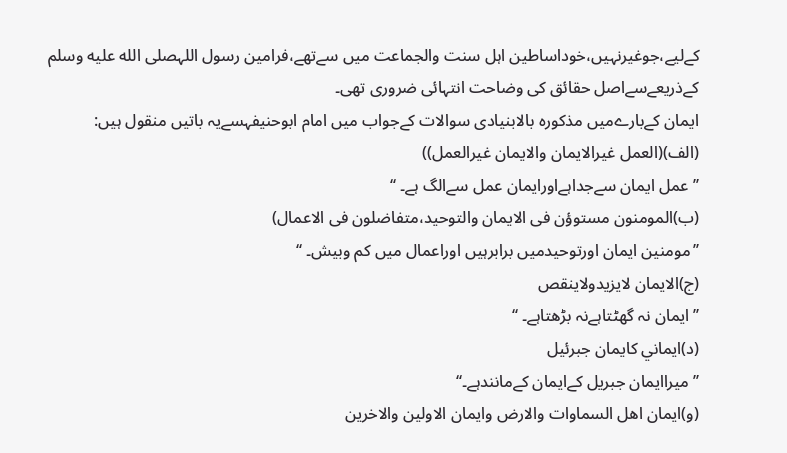کےلیے،جوغیرنہیں،خوداساطین اہل سنت والجماعت میں سےتھے،فرامین رسول اللہصلى الله عليه وسلم کےذریعےسےاصل حقائق کی وضاحت انتہائی ضروری تھی۔
ایمان کےبارےمیں مذکورہ بالابنیادی سوالات کےجواب میں امام ابوحنیفہسےیہ باتیں منقول ہیں:
(الف)(العمل غيرالايمان والايمان غيرالعمل))
’’عمل ایمان سےجداہےاورایمان عمل سےالگ ہے۔ ‘‘
(ب)المومنون مستوؤن فى الايمان والتوحيد،متفاضلون فى الاعمال)
’’مومنین ایمان اورتوحیدمیں برابرہیں اوراعمال میں کم وبیش۔ ‘‘
(ج)الايمان لايزيدولاينقص
’’ایمان نہ گھٹتاہےنہ بڑھتاہے۔ ‘‘
(د)ايماني كايمان جبرئيل
’’میراایمان جبریل کےایمان کےمانندہے۔‘‘
(و)ايمان اهل السماوات والارض وايمان الاولين والاخرين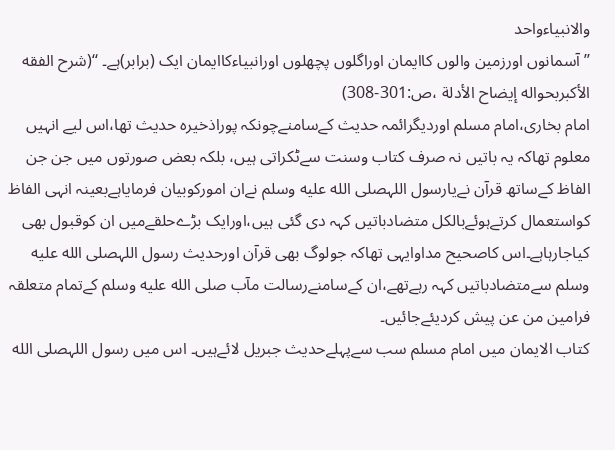والانبياءواحد
’’آسمانوں اورزمین والوں کاایمان اوراگلوں پچھلوں اورانبیاءکاایمان ایک (برابر)ہے۔ ‘‘(شرح الفقه الأكبربحواله إيضاح الأدلة ،ص:301-308)
امام بخاری،امام مسلم اوردیگرائمہ حدیث کےسامنےچونکہ پوراذخیرہ حدیث تھا،اس لیے انہیں معلوم تھاکہ یہ باتیں نہ صرف کتاب وسنت سےٹکراتی ہیں، بلکہ بعض صورتوں میں جن جن الفاظ کےساتھ قرآن نےیارسول اللہصلى الله عليه وسلم نےان امورکوبیان فرمایاہےبعینہ انہی الفاظ کواستعمال کرتےہوئےبالکل متضادباتیں کہہ دی گئی ہیں،اورایک بڑےحلقےمیں ان کوقبول بھی کیاجارہاہے۔اس کاصحیح مداوایہی تھاکہ جولوگ بھی قرآن اورحدیث رسول اللہصلى الله عليه وسلم سےمتضادباتیں کہہ رہےتھے،ان کےسامنےرسالت مآب صلى الله عليه وسلم کےتمام متعلقہ فرامین من عن پیش کردیئےجائیں۔
کتاب الایمان میں امام مسلم سب سےپہلےحدیث جبریل لائےہیں۔ اس میں رسول اللہصلى الله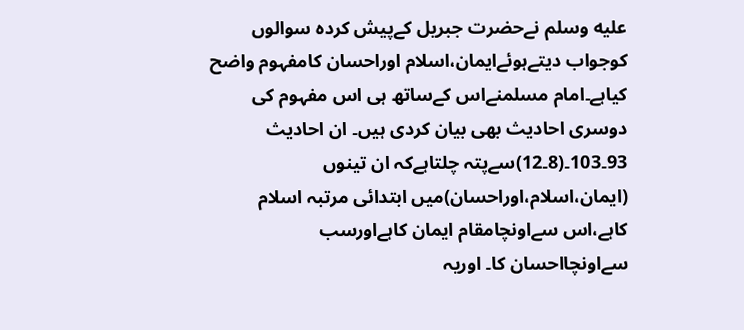عليه وسلم نےحضرت جبریل کےپیش کردہ سوالوں کوجواب دیتےہوئےایمان،اسلام اوراحسان کامفہوم واضح کیاہے۔امام مسلمنےاس کےساتھ ہی اس مفہوم کی دوسری احادیث بھی بیان کردی ہیں۔ ان احادیث 93۔103۔(8۔12)سےپتہ چلتاہےکہ ان تینوں (ایمان،اسلام،اوراحسان)میں ابتدائی مرتبہ اسلام کاہے،اس سےاونچامقام ایمان کاہےاورسب سےاونچااحسان کا۔ اوریہ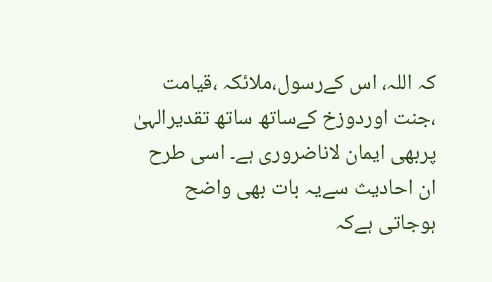کہ اللہ، اس کےرسول،ملائکہ ،قیامت ،جنت اوردوزخ کےساتھ ساتھ تقدیرالہیٰ پربھی ایمان لاناضروری ہے۔ اسی طرح ان احادیث سےیہ بات بھی واضح ہوجاتی ہےکہ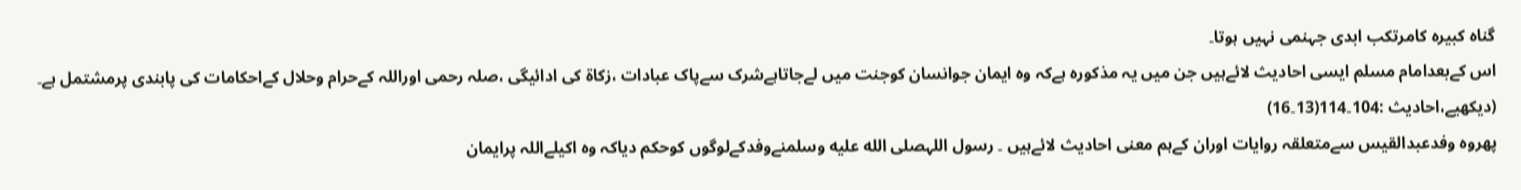گناہ کبیرہ کامرتکب ابدی جہنمی نہیں ہوتا۔
اس کےبعدامام مسلم ایسی احادیث لائےہیں جن میں یہ مذکورہ ہےکہ وہ ایمان جوانسان کوجنت میں لےجاتاہےشرک سےپاک عبادات ،زکاۃ کی ادائیگی ،صلہ رحمی اوراللہ کےحرام وحلال کےاحکامات کی پابندی پرمشتمل ہے۔ (دیکھیے،احادیث :104۔114(13۔16)
پھروہ وفدعبدالقیس سےمتعلقہ روایات اوران کےہم معنی احادیث لائےہیں ۔ رسول اللہصلى الله عليه وسلمنےوفدکےلوگوں کوحکم دیاکہ وہ اکیلےاللہ پرایمان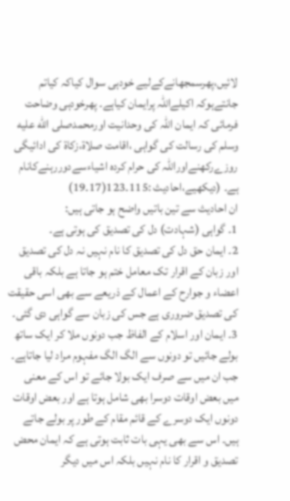لائیں،پھرسمجھانےکےلیے خودہی سوال کیاکہ کیاتم جانتےہوکہ اکیلےاللہ پرایمان کیاہے۔ پھرخودہی وضاحت فرمائی کہ ایمان اللہ کی وحدانیت اورمحمدصلى الله عليه وسلم کی رسالت کی گواہی ،اقامت صلاۃ،زکاۃ کی ادائیگی روزےرکھنےاوراللہ کی حرام کردہ اشیاءسےدوررہنےکانام ہے۔ (دیکھیے،احادیث :115۔123(17۔19)
ان احادیث سے تین باتیں واضح ہو جاتی ہیں:
1۔ گواہی (شہادت) دل کی تصدیق کی ہوتی ہے۔
2۔ ایمان حق دل کی تصدیق کا نام نہیں نہ دل کی تصدیق اور زبان کے اقرار تک معامل ختم ہو جاتا ہے بلکہ باقی اعضاء و جوارح کے اعمال کے ذریعے سے بھی اسی حقیقت کی تصدیق ضروری ہے جس کی زبان سے گواہی دی گئی۔
3۔ ایمان اور اسلام کے الفاظ جب دونوں ملا کر ایک ساتھ بولے جائیں تو دونوں سے الگ الگ مفہوم مراد لیا جاتاہے۔ جب ان میں سے صرف ایک بولا جائے تو اس کے معنی میں بعض اوقات دوسرا بھی شامل ہوتا ہے اور بعض اوقات دونوں ایک دوسرے کے قائم مقام کے طور پر بولے جاتے ہیں۔ اس سے بھی یہی بات ثابت ہوتی ہے کہ ایمان محض تصدیق و اقرار کا نام نہیں بلکہ اس میں دیگر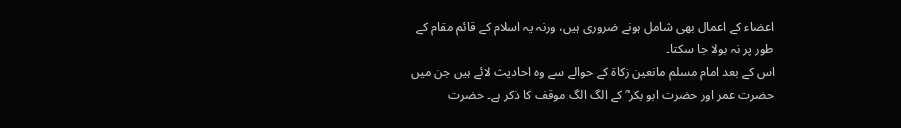اعضاء کے اعمال بھی شامل ہونے ضروری ہیں، ورنہ یہ اسلام کے قائم مقام کے طور پر نہ بولا جا سکتا۔
اس کے بعد امام مسلم مانعین زکاة کے حوالے سے وہ احادیث لائے ہیں جن میں حضرت عمر اور حضرت ابو بکر ؓ کے الگ الگ موقف کا ذکر ہے۔ حضرت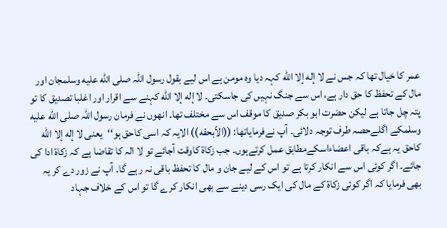عمر کا خیال تھا کہ جس نے لا إله إلا الله کہہ دیا وہ مومن ہے اس لیے بقول رسول اللہ صلى الله عليه وسلمجان اور مال کے تحفظ کا حق دار ہے، اس سے جنگ نہیں کی جاسکتی۔ لا إله إلا الله کہنے سے اقرار اور اغلبا تصدیق کا تو پتہ چل جاتا ہے لیکن حضرت ابو بکر صدیق کا موقف اس سے مختلف تھا۔ انھوں نے فرمان رسول اللہ صلى الله عليه وسلمکے اگلےحصہ طرف توجہ دلائی۔ آپ نےفرمایاتھا: ((الاّبحقه)) الایہ کہ اسی کاحق ہو‘‘یعنی لا إله إلا الله كاحق یہ ہےکہ باقی اعضاءاسکےمطابق عمل کرتےہوں۔ جب زکاۃ کاوقت آجائے تو لا الہ کا تقاضا ہے کہ زکاة ادا کی جائے۔ اگر کوئی اس سے انکار کرتا ہے تو اس کے لیے جان و مال کا تحفظ باقی نہ رہے گا۔ آپ نے زور دے کر یہ بھی فرمایا کہ اگر کوئی زکاة کے مال کی ایک رسی دینے سے بھی انکار کرے گا تو اس کے خلاف جہاد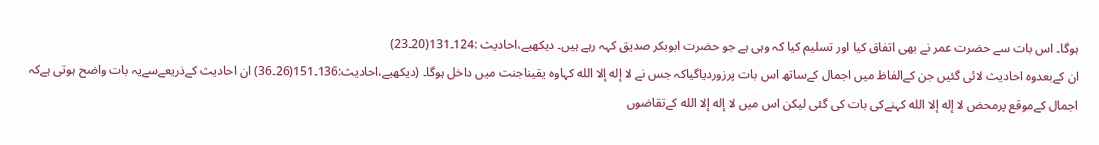ہوگا۔ اس بات سے حضرت عمر نے بھی اتفاق کیا اور تسلیم کیا کہ وہی ہے جو حضرت ابوبکر صدیق کہہ رہے ہیں۔ دیکھیے،احادیث :124۔131(20۔23)
ان کےبعدوہ احادیث لائی گئیں جن کےالفاظ میں اجمال کےساتھ اس بات پرزوردیاگیاکہ جس نے لا إله إلا الله کہاوہ یقیناجنت میں داخل ہوگا۔ (دیکھیے،احادیث:136۔151(26۔36) ان احادیث کےذریعےسےیہ بات واضح ہوتی ہےکہ اجمال کےموقع پرمحض لا إله إلا الله کہنےکی بات کی گئی لیکن اس میں لا إله إلا الله کےتقاضوں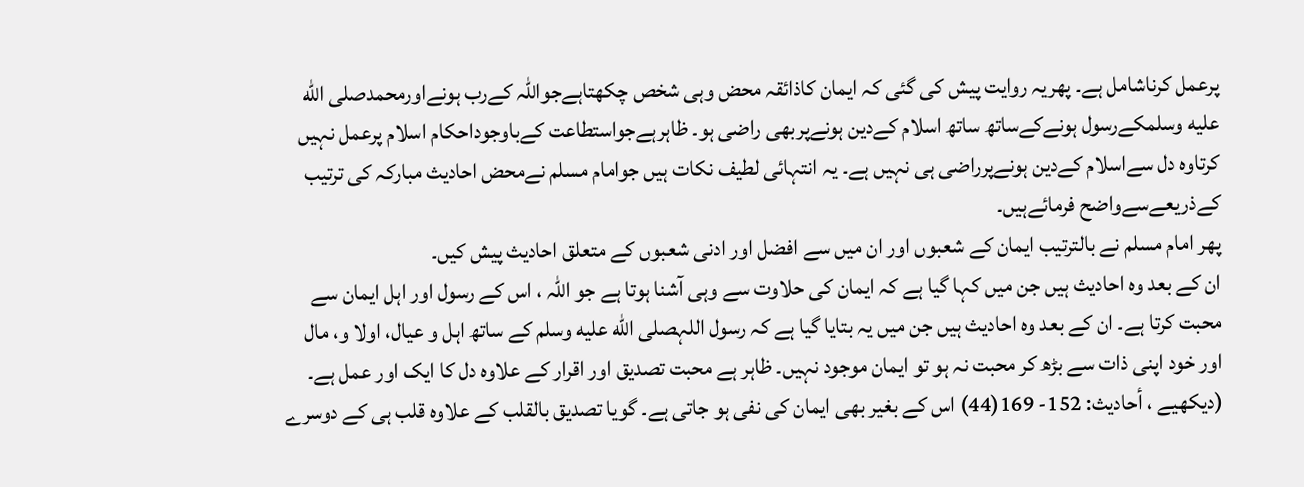پرعمل کرناشامل ہے۔ پھریہ روایت پیش کی گئی کہ ایمان کاذائقہ محض وہی شخص چکھتاہےجواللہ کےرب ہونےاورمحمدصلى الله عليه وسلمکےرسول ہونےکےساتھ ساتھ اسلام کےدین ہونےپربھی راضی ہو۔ ظاہرہےجواستطاعت کےباوجوداحکام اسلام پرعمل نہیں کرتاوہ دل سےاسلام کےدین ہونےپرراضی ہی نہیں ہے۔ یہ انتہائی لطیف نکات ہیں جوامام مسلم نےمحض احادیث مبارکہ کی ترتیب کےذریعےسےواضح فرمائےہیں۔
پھر امام مسلم نے بالترتیب ایمان کے شعبوں اور ان میں سے افضل اور ادنی شعبوں کے متعلق احادیث پیش کیں۔
ان کے بعد وہ احادیث ہیں جن میں کہا گیا ہے کہ ایمان کی حلاوت سے وہی آشنا ہوتا ہے جو اللہ ، اس کے رسول اور اہل ایمان سے محبت کرتا ہے۔ ان کے بعد وہ احادیث ہیں جن میں یہ بتایا گیا ہے کہ رسول اللہصلى الله عليه وسلم کے ساتھ اہل و عیال، اولا و، مال اور خود اپنی ذات سے بڑھ کر محبت نہ ہو تو ایمان موجود نہیں۔ ظاہر ہے محبت تصدیق اور اقرار کے علاوہ دل کا ایک اور عمل ہے۔ (دیکھیے ، أحاديث: 152- 169(44) اس کے بغیر بھی ایمان کی نفی ہو جاتی ہے۔ گویا تصدیق بالقلب کے علاوہ قلب ہی کے دوسرے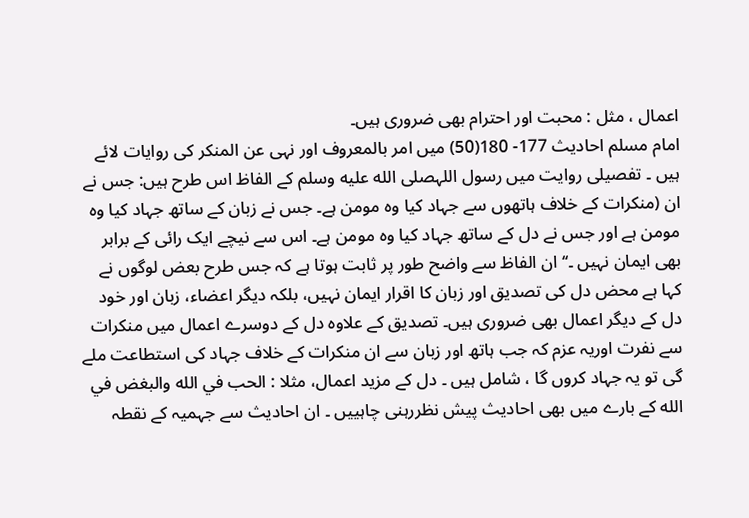اعمال ، مثل : محبت اور احترام بھی ضروری ہیں۔
امام مسلم احادیث 177- 180(50) میں امر بالمعروف اور نہی عن المنکر کی روایات لائے ہیں ۔ تفصیلی روایت میں رسول اللہصلى الله عليه وسلم کے الفاظ اس طرح ہیں: جس نے ان (منکرات کے خلاف ہاتھوں سے جہاد کیا وہ مومن ہے۔ جس نے زبان کے ساتھ جہاد کیا وہ مومن ہے اور جس نے دل کے ساتھ جہاد کیا وہ مومن ہے۔ اس سے نیچے ایک رائی کے برابر بھی ایمان نہیں ۔‘‘ ان الفاظ سے واضح طور پر ثابت ہوتا ہے کہ جس طرح بعض لوگوں نے کہا ہے محض دل کی تصدیق اور زبان کا اقرار ایمان نہیں، بلکہ دیگر اعضاء، زبان اور خود دل کے دیگر اعمال بھی ضروری ہیں۔ تصدیق کے علاوہ دل کے دوسرے اعمال میں منکرات سے نفرت اوریہ عزم کہ جب ہاتھ اور زبان سے ان منکرات کے خلاف جہاد کی استطاعت ملے گی تو یہ جہاد کروں گا ، شامل ہیں ۔ دل کے مزید اعمال، مثلا : الحب في الله والبغض في الله کے بارے میں بھی احادیث پیش نظررہنی چاہییں ۔ ان احادیث سے جہمیہ کے نقطہ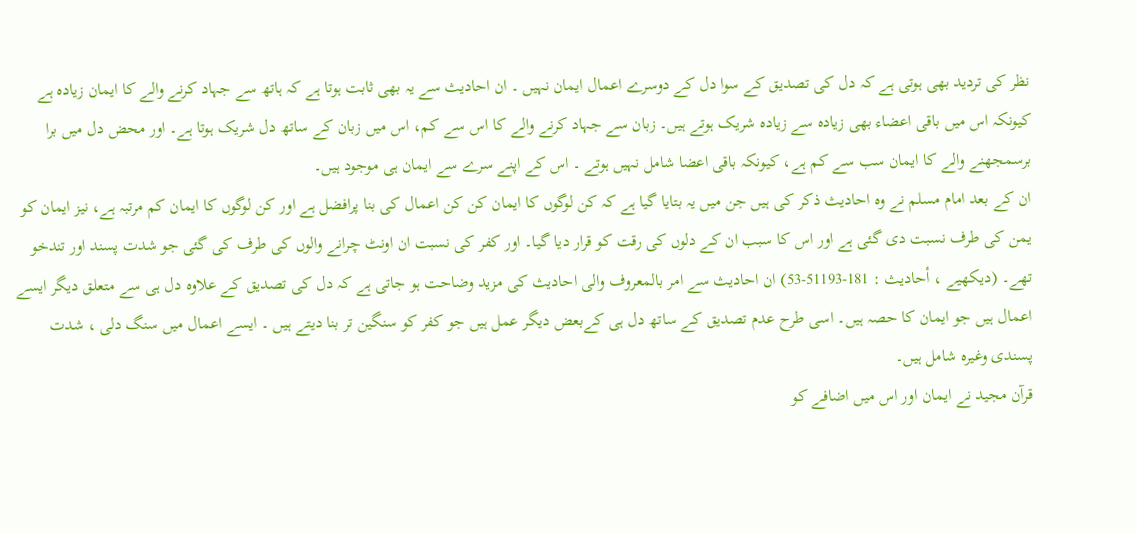نظر کی تردید بھی ہوتی ہے کہ دل کی تصدیق کے سوا دل کے دوسرے اعمال ایمان نہیں ۔ ان احادیث سے یہ بھی ثابت ہوتا ہے کہ ہاتھ سے جہاد کرنے والے کا ایمان زیادہ ہے کیونکہ اس میں باقی اعضاء بھی زیادہ سے زیادہ شریک ہوتے ہیں۔ زبان سے جہاد کرنے والے کا اس سے کم، اس میں زبان کے ساتھ دل شریک ہوتا ہے۔ اور محض دل میں برا برسمجھنے والے کا ایمان سب سے کم ہے، کیونکہ باقی اعضا شامل نہیں ہوتے ۔ اس کے اپنے سرے سے ایمان ہی موجود ہیں۔
ان کے بعد امام مسلم نے وہ احادیث ذکر کی ہیں جن میں یہ بتایا گیا ہے کہ کن لوگوں کا ایمان کن کن اعمال کی بنا پرافضل ہے اور کن لوگوں کا ایمان کم مرتبہ ہے، نیز ایمان کو یمن کی طرف نسبت دی گئی ہے اور اس کا سبب ان کے دلوں کی رقت کو قرار دیا گیا۔ اور کفر کی نسبت ان اونٹ چرانے والوں کی طرف کی گئی جو شدت پسند اور تندخو تھے۔ (دیکھیے ، أحاديث : 181-51193-53) ان احادیث سے امر بالمعروف والی احادیث کی مزید وضاحت ہو جاتی ہے کہ دل کی تصدیق کے علاوہ دل ہی سے متعلق دیگر ایسے اعمال ہیں جو ایمان کا حصہ ہیں۔ اسی طرح عدم تصدیق کے ساتھ دل ہی کےبعض دیگر عمل ہیں جو کفر کو سنگین تر بنا دیتے ہیں ۔ ایسے اعمال میں سنگ دلی ، شدت پسندی وغیرہ شامل ہیں۔
قرآن مجید نے ایمان اور اس میں اضافے کو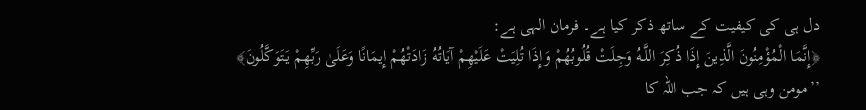دل ہی کی کیفیت کے ساتھ ذکر کیا ہے۔ فرمان الہی ہے:
﴿إِنَّمَا الْمُؤْمِنُونَ الَّذِينَ إِذَا ذُكِرَ اللَّـهُ وَجِلَتْ قُلُوبُهُمْ وَإِذَا تُلِيَتْ عَلَيْهِمْ آيَاتُهُ زَادَتْهُمْ إِيمَانًا وَعَلَىٰ رَبِّهِمْ يَتَوَكَّلُونَ﴾
’’مومن وہی ہیں کہ جب اللہ کا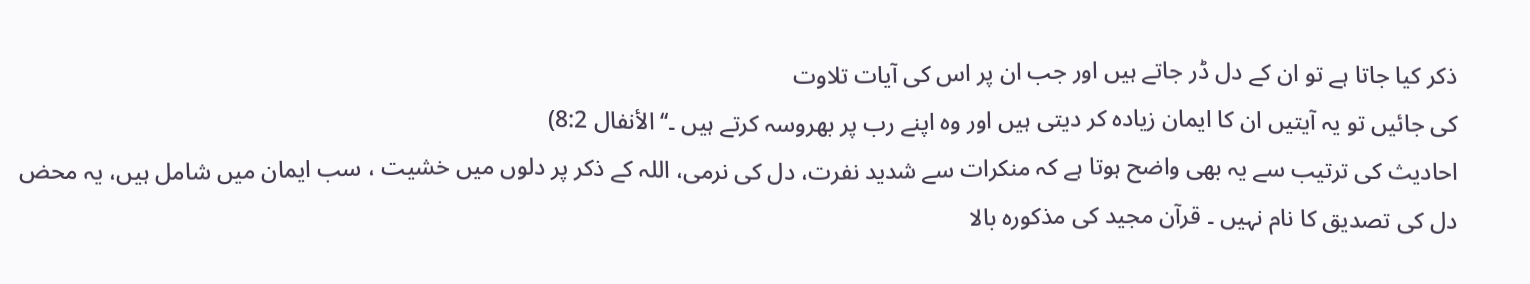ذکر کیا جاتا ہے تو ان کے دل ڈر جاتے ہیں اور جب ان پر اس کی آیات تلاوت
کی جائیں تو یہ آیتیں ان کا ایمان زیادہ کر دیتی ہیں اور وہ اپنے رب پر بھروسہ کرتے ہیں ۔‘‘ الأنفال 8:2)
احادیث کی ترتیب سے یہ بھی واضح ہوتا ہے کہ منکرات سے شدید نفرت، دل کی نرمی، اللہ کے ذکر پر دلوں میں خشیت ، سب ایمان میں شامل ہیں، یہ محض دل کی تصدیق کا نام نہیں ۔ قرآن مجید کی مذکورہ بالا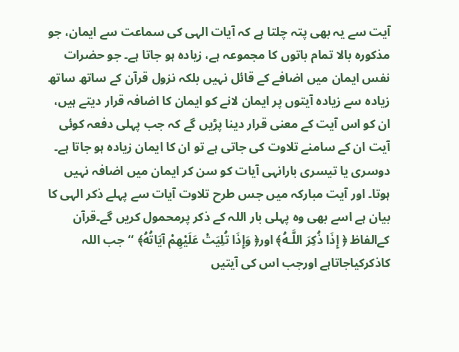آیت سے یہ بھی پتہ چلتا ہے کہ آیات الہی کی سماعت سے ایمان، جو مذکورہ بالا تمام باتوں کا مجموعہ ہے، زیادہ ہو جاتا ہے۔ جو حضرات نفس ایمان میں اضافے کے قائل نہیں بلکہ نزول قرآن کے ساتھ ساتھ زیادہ سے زیادہ آیتوں پر ایمان لانے کو ایمان کا اضافہ قرار دیتے ہیں، ان کو اس آیت کے معنی قرار دینا پڑیں گے کہ جب پہلی دفعہ کوئی آیت ان کے سامنے تلاوت کی جاتی ہے تو ان کا ایمان زیادہ ہو جاتا ہے۔ دوسری یا تیسری بارانہی آیات کو سن کر ایمان میں اضافہ نہیں ہوتا۔ اور آیت مبارکہ میں جس طرح تلاوت آیات سے پہلے ذکر الہی کا بیان ہے اسے بھی وہ پہلی بار اللہ کے ذکر پرمحمول کریں گے۔قرآن کےالفاظ ﴿ إِذَا ذُكِرَ اللَّـهُ﴾ اور﴿ وَإِذَا تُلِيَتْ عَلَيْهِمْ آيَاتُهُ﴾ ‘‘جب اللہ کاذکرکیاجاتاہے اورجب اس کی آیتیں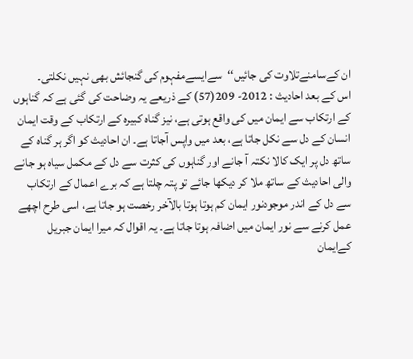ان کےسامنےتلاوت کی جائیں‘‘سےایسےمفہوم کی گنجائش بھی نہیں نکلتی۔
اس کے بعد احادیث : 2012- 209(57) کے ذریعے یہ وضاحت کی گئی ہے کہ گناہوں کے ارتکاب سے ایمان میں کی واقع ہوتی ہے، نیز گناہ کبیرہ کے ارتکاب کے وقت ایمان انسان کے دل سے نکل جاتا ہے، بعد میں واپس آجاتا ہے۔ ان احادیث کو اگر ہر گناہ کے ساتھ دل پر ایک کالا نکتہ آ جانے اور گناہوں کی کثرت سے دل کے مکمل سیاہ ہو جانے والی احادیث کے ساتھ ملا کر دیکھا جائے تو پتہ چلتا ہے کہ برے اعمال کے ارتکاب سے دل کے اندر موجودنور ایمان کم ہوتا ہوتا بالآخر رخصت ہو جاتا ہے، اسی طرح اچھے عمل کرنے سے نور ایمان میں اضافہ ہوتا جاتا ہے۔ یہ اقوال کہ میرا ایمان جبریل کےایمان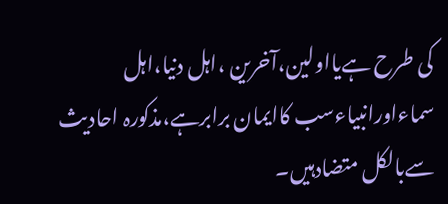کی طرح ہےیااولین،آخرین ،اہل دنیا،اہل سماءاورانبیاءسب کاایمان برابرہے،مذکورہ احادیث سےبالکل متضادہیں۔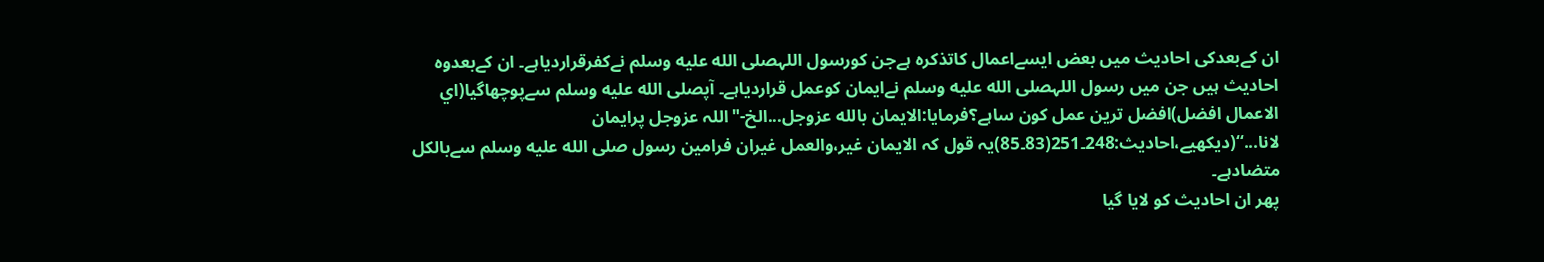ان کےبعدکی احادیث میں بعض ایسےاعمال کاتذکرہ ہےجن کورسول اللہصلى الله عليه وسلم نےکفرقراردیاہے۔ ان کےبعدوہ احادیث ہیں جن میں رسول اللہصلى الله عليه وسلم نےایمان کوعمل قراردیاہے۔ آپصلى الله عليه وسلم سےپوچھاگیا(اي الاعمال افضل)افضل ترین عمل کون ساہے؟فرمایا:الايمان بالله عزوجل...الخ-"اللہ عزوجل پرایمان لانا...‘‘(دیکھیے،احادیث:248۔251(83۔85)یہ قول کہ الايمان غير،والعمل غيران فرامین رسول صلى الله عليه وسلم سےبالکل متضادہے۔
پھر ان احادیث کو لایا گیا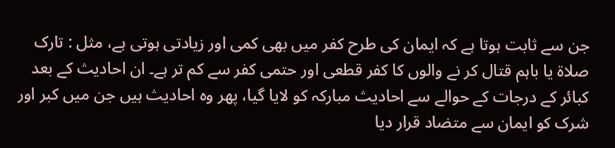جن سے ثابت ہوتا ہے کہ ایمان کی طرح کفر میں بھی کمی اور زیادتی ہوتی ہے، مثل : تارک صلاة یا باہم قتال کر نے والوں کا کفر قطعی اور حتمی کفر سے کم تر ہے۔ ان احادیث کے بعد کبائر کے درجات کے حوالے سے احادیث مبارکہ کو لایا گیا، پھر وہ احادیث ہیں جن میں کبر اور شرک کو ایمان سے متضاد قرار دیا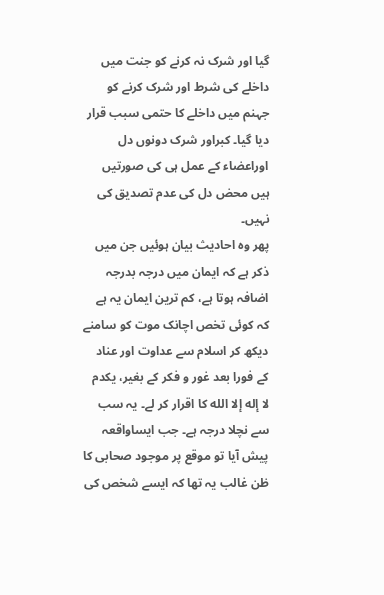گیا اور شرک نہ کرنے کو جنت میں داخلے کی شرط اور شرک کرنے کو جہنم میں داخلے کا حتمی سبب قرار دیا گیا۔ کبراور شرک دونوں دل اوراعضاء کے عمل ہی کی صورتیں ہیں محض دل کی عدم تصدیق کی نہیں۔
پھر وہ احادیث بیان ہوئیں جن میں ذکر ہے کہ ایمان میں درجہ بدرجہ اضافہ ہوتا ہے، کم ترین ایمان یہ ہے کہ کوئی تخص اچانک موت کو سامنے دیکھ کر اسلام سے عداوت اور عناد کے فورا بعد غور و فکر کے بغیر، یکدم لا إله إلا الله کا اقرار کر لے۔ یہ سب سے نچلا درجہ ہے۔ جب ایساواقعہ پیش آیا تو موقع پر موجود صحابی کا ظن غالب یہ تھا کہ ایسے شخص کی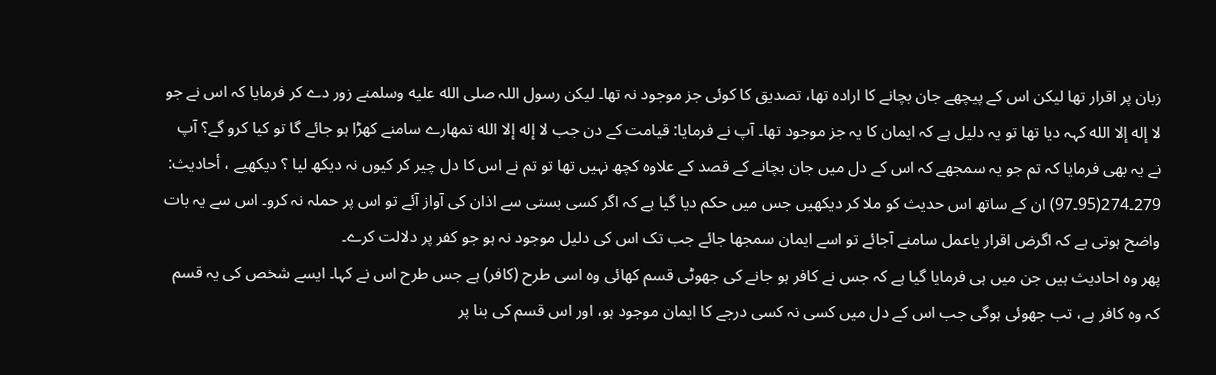زبان پر اقرار تھا لیکن اس کے پیچھے جان بچانے کا ارادہ تھا، تصدیق کا کوئی جز موجود نہ تھا۔ لیکن رسول اللہ صلى الله عليه وسلمنے زور دے کر فرمایا کہ اس نے جو لا إله إلا الله کہہ دیا تھا تو یہ دلیل ہے کہ ایمان کا یہ جز موجود تھا۔ آپ نے فرمایا: قیامت کے دن جب لا إله إلا الله تمھارے سامنے کھڑا ہو جائے گا تو کیا کرو گے؟ آپ نے یہ بھی فرمایا کہ تم جو یہ سمجھے کہ اس کے دل میں جان بچانے کے قصد کے علاوہ کچھ نہیں تھا تو تم نے اس کا دل چیر کر کیوں نہ دیکھ لیا ؟ دیکھیے ، أحاديث: 279۔274(95۔97) ان کے ساتھ اس حدیث کو ملا کر دیکھیں جس میں حکم دیا گیا ہے کہ اگر کسی بستی سے اذان کی آواز آئے تو اس پر حملہ نہ کرو۔ اس سے یہ بات واضح ہوتی ہے کہ اگرض اقرار یاعمل سامنے آجائے تو اسے ایمان سمجھا جائے جب تک اس کی دلیل موجود نہ ہو جو کفر پر دلالت کرے۔
پھر وہ احادیث ہیں جن میں ہی فرمایا گیا ہے کہ جس نے کافر ہو جانے کی جھوٹی قسم کھائی وہ اسی طرح (کافر) ہے جس طرح اس نے کہا۔ ایسے شخص کی یہ قسم کہ وہ کافر ہے، تب جھوئی ہوگی جب اس کے دل میں کسی نہ کسی درجے کا ایمان موجود ہو، اور اس قسم کی بنا پر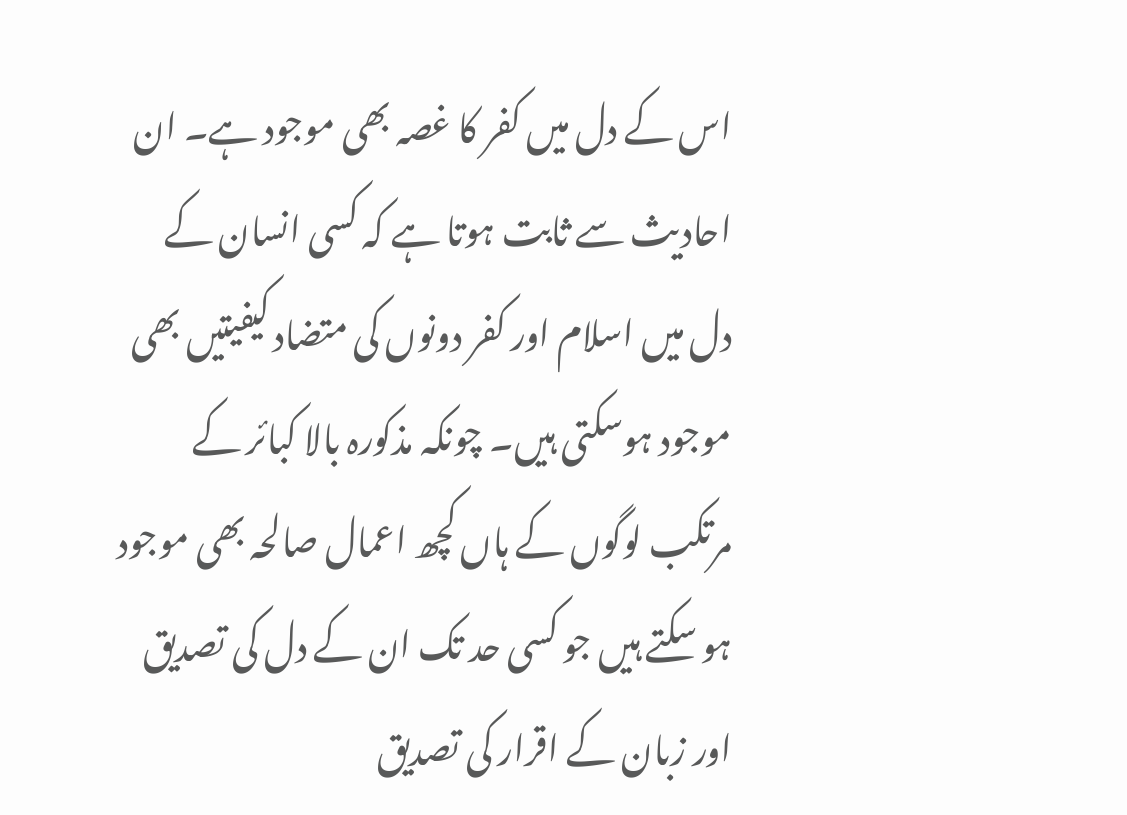اس کے دل میں کفر کا غصہ بھی موجود ہے۔ ان احادیث سے ثابت ہوتا ہے کہ کسی انسان کے دل میں اسلام اور کفر دونوں کی متضاد کیفیتیں بھی موجود ہوسکتی ہیں۔ چونکہ مذکورہ بالا کبائر کے مرتکب لوگوں کے ہاں کچھ اعمال صالحہ بھی موجود ہو سکتے ہیں جو کسی حد تک ان کے دل کی تصدیق اور زبان کے اقرار کی تصدیق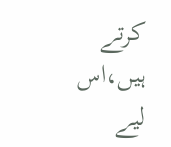کرتے ہیں،اس لیے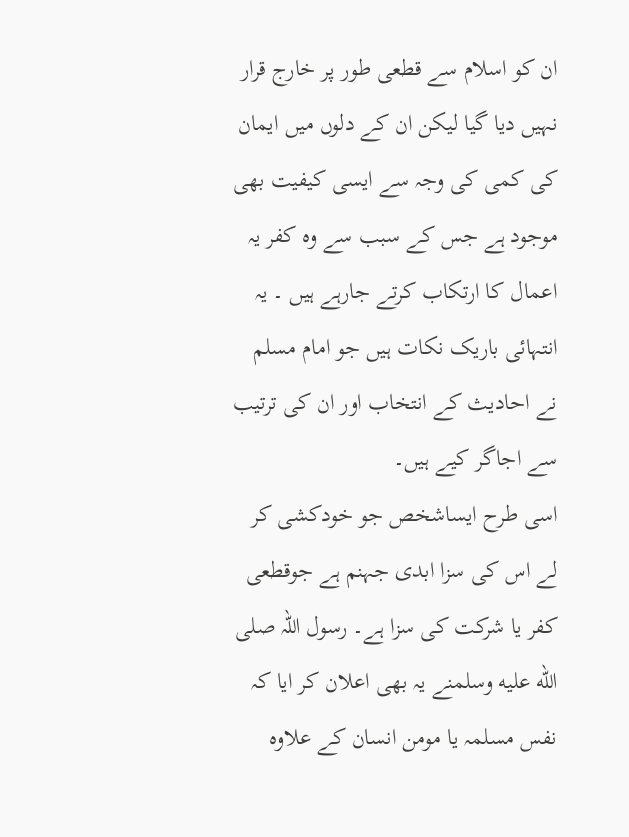ان کو اسلام سے قطعی طور پر خارج قرار نہیں دیا گیا لیکن ان کے دلوں میں ایمان کی کمی کی وجہ سے ایسی کیفیت بھی موجود ہے جس کے سبب سے وہ کفر یہ اعمال کا ارتکاب کرتے جارہے ہیں ۔ یہ انتہائی باریک نکات ہیں جو امام مسلم نے احادیث کے انتخاب اور ان کی ترتیب سے اجاگر کیے ہیں۔
اسی طرح ایساشخص جو خودکشی کر لے اس کی سزا ابدی جہنم ہے جوقطعی کفر یا شرکت کی سزا ہے۔ رسول اللہ صلى الله عليه وسلمنے یہ بھی اعلان کر ایا کہ نفس مسلمہ یا مومن انسان کے علاوہ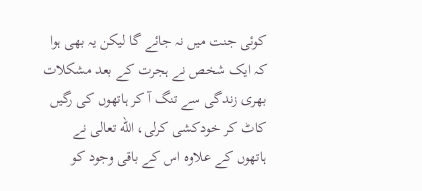کوئی جنت میں نہ جائے گا لیکن یہ بھی ہوا کہ ایک شخص نے ہجرت کے بعد مشکلات بھری زندگی سے تنگ آ کر ہاتھوں کی رگیں کاٹ کر خودکشی کرلی، الله تعالی نے ہاتھوں کے علاوہ اس کے باقی وجود کو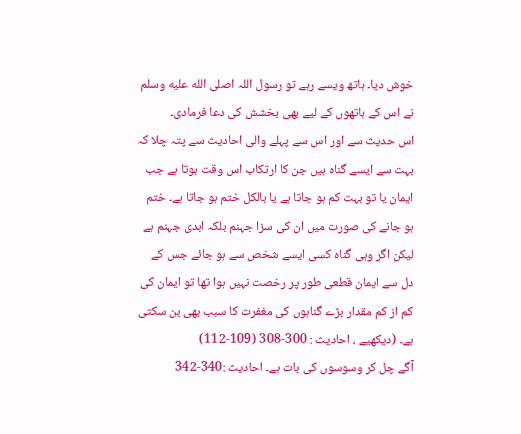خوش دیا۔ ہاتھ ویسے رہے تو رسول اللہ اصلى الله عليه وسلم نے اس کے ہاتھوں کے لیے بھی بخشش کی دعا فرمادی۔
اس حدیث سے اور اس سے پہلے والی احادیث سے پتہ چلا کہ بہت سے ایسے گناہ ہیں جن کا ارتکاب اس وقت ہوتا ہے جب ایمان یا تو بہت کم ہو جاتا ہے یا بالکل ختم ہو جاتا ہے۔ ختم ہو جانے کی صورت میں ان کی سزا جہنم بلکہ ابدی جہنم ہے لیکن اگر وہی گناہ کسی ایسے شخص سے ہو جائے جس کے دل سے ایمان قطعی طور پر رخصت نہیں ہوا تھا تو ایمان کی کم از کم مقدار بڑے گناہوں کی مغفرت کا سبب بھی بن سکتی ہے۔ (دیکھیے ، احادیث : 300-308 (109-112)
آگے چل کر وسوسوں کی بات ہے۔ احادیث :340-342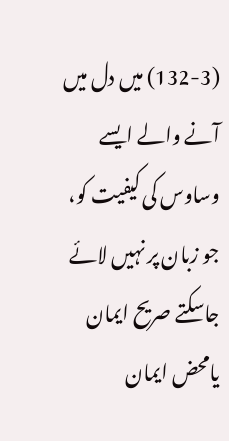(132-3) میں دل میں آنے والے ایسے وساوس کی کیفیت کو، جو زبان پر نہیں لائے جاسکتے صریح ایمان یامحض ایمان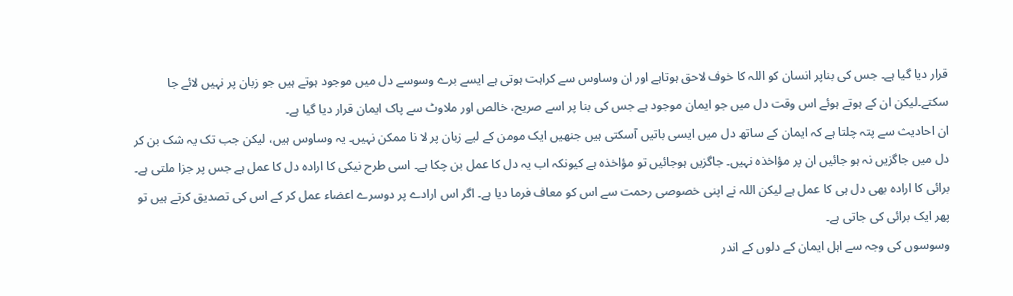قرار دیا گیا ہے۔ جس کی بناپر انسان کو اللہ کا خوف لاحق ہوتاہے اور ان وساوس سے کراہت ہوتی ہے ایسے برے وسوسے دل میں موجود ہوتے ہیں جو زبان پر نہیں لائے جا سکتے۔لیکن ان کے ہوتے ہوئے اس وقت دل میں جو ایمان موجود ہے جس کی بنا پر اسے صریح، خالص اور ملاوٹ سے پاک ایمان قرار دیا گیا ہے۔
ان احادیث سے پتہ چلتا ہے کہ ایمان کے ساتھ دل میں ایسی باتیں آسکتی ہیں جنھیں ایک مومن کے لیے زبان پر لا نا ممکن نہیں۔ یہ وساوس ہیں، لیکن جب تک یہ شک بن کر دل میں جاگزیں نہ ہو جائیں ان پر مؤاخذہ نہیں۔ جاگزیں ہوجائیں تو مؤاخذہ ہے کیونکہ اب یہ دل کا عمل بن چکا ہے۔ اسی طرح نیکی کا ارادہ دل کا عمل ہے جس پر جزا ملتی ہے۔ برائی کا ارادہ بھی دل ہی کا عمل ہے لیکن اللہ نے اپنی خصوصی رحمت سے اس کو معاف فرما دیا ہے۔ اگر اس ارادے پر دوسرے اعضاء عمل کر کے اس کی تصدیق کرتے ہیں تو پھر ایک برائی کی جاتی ہے۔
وسوسوں کی وجہ سے اہل ایمان کے دلوں کے اندر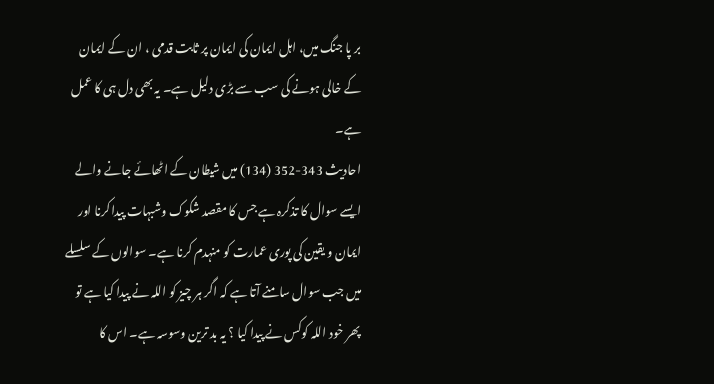بر پا جنگ میں، اہل ایمان کی ایمان پر ثابت قدمی ، ان کے ایمان
کے خالی ہونے کی سب سے بڑی دلیل ہے۔ یہ بھی دل ہی کا عمل ہے۔
احادیث 343-352 (134) میں شیطان کے اٹھائے جانے والے ایسے سوال کا تذکرہ ہے جس کا مقصد شکوک وشبہات پیدا کرنا اور ایمان و یقین کی پوری عمارت کو منہدم کرنا ہے۔ سوالوں کے سلسلے میں جب سوال سامنے آتا ہے کہ اگر ہر چیز کو اللہ نے پیدا کیا ہے تو پھر خود اللہ کوکس نے پیدا کیا ؟ یہ بد ترین وسوسہ ہے۔ اس کا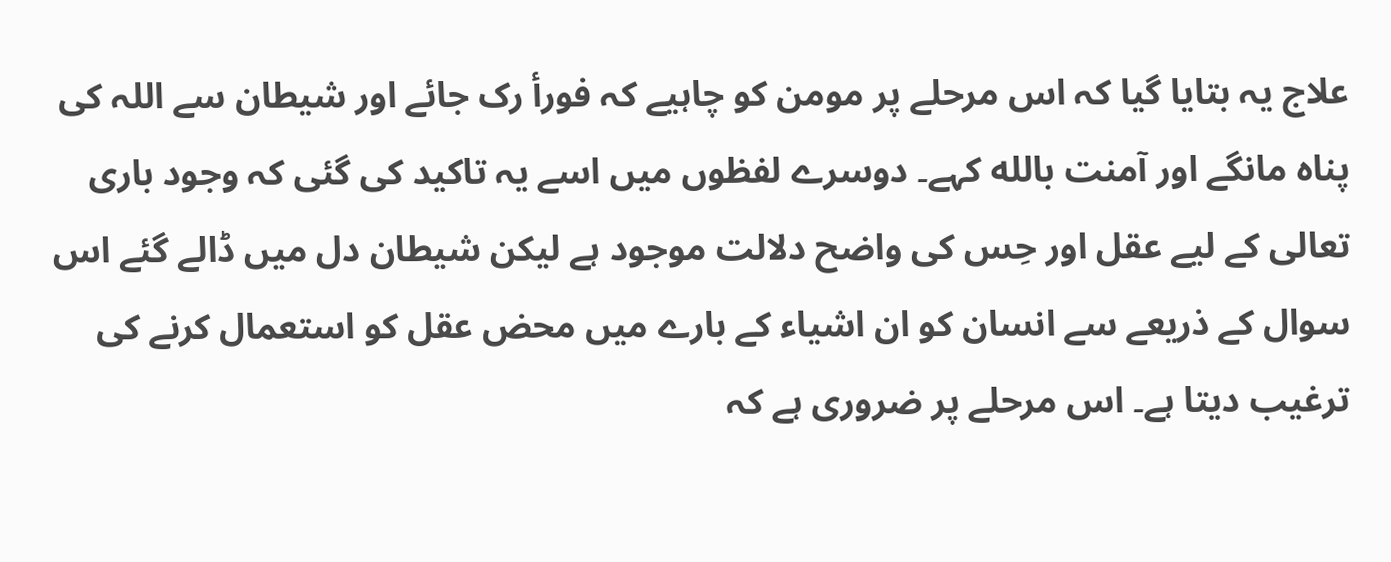علاج یہ بتایا گیا کہ اس مرحلے پر مومن کو چاہیے کہ فورأ رک جائے اور شیطان سے اللہ کی پناہ مانگے اور آمنت بالله کہے۔ دوسرے لفظوں میں اسے یہ تاکید کی گئی کہ وجود باری تعالی کے لیے عقل اور حِس کی واضح دلالت موجود ہے لیکن شیطان دل میں ڈالے گئے اس سوال کے ذریعے سے انسان کو ان اشیاء کے بارے میں محض عقل کو استعمال کرنے کی ترغیب دیتا ہے۔ اس مرحلے پر ضروری ہے کہ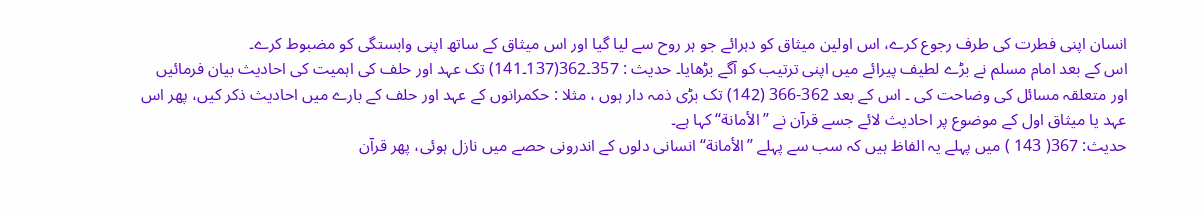انسان اپنی فطرت کی طرف رجوع کرے، اس اولین میثاق کو دہرائے جو ہر روح سے لیا گیا اور اس میثاق کے ساتھ اپنی وابستگی کو مضبوط کرے۔
اس کے بعد امام مسلم نے بڑے لطیف پیرائے میں اپنی ترتیب کو آگے بڑھایا۔ حدیث : 357۔362(137۔141) تک عہد اور حلف کی اہمیت کی احادیث بیان فرمائیں اور متعلقہ مسائل کی وضاحت کی ۔ اس کے بعد 362-366 (142) تک بڑی ذمہ دار ہوں ، مثلا : حکمرانوں کے عہد اور حلف کے بارے میں احادیث ذکر کیں، پھر اس عہد یا میثاق اول کے موضوع پر احادیث لائے جسے قرآن نے ’’الأمانة‘‘ کہا ہے۔
حدیث: 367( 143 ) میں پہلے یہ الفاظ ہیں کہ سب سے پہلے ’’الأمانة‘‘ انسانی دلوں کے اندرونی حصے میں نازل ہوئی، پھر قرآن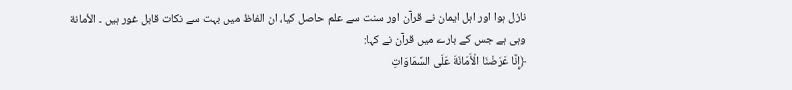نازل ہوا اور اہل ایمان نے قرآن اور سنت سے علم حاصل کیا، ان الفاظ میں بہت سے نکات قابل غور ہیں ۔ الأمانة وہی ہے جس کے بارے میں قرآن نے کہا:
﴿إِنَّا عَرَضْنَا الْأَمَانَةَ عَلَى السَّمَاوَاتِ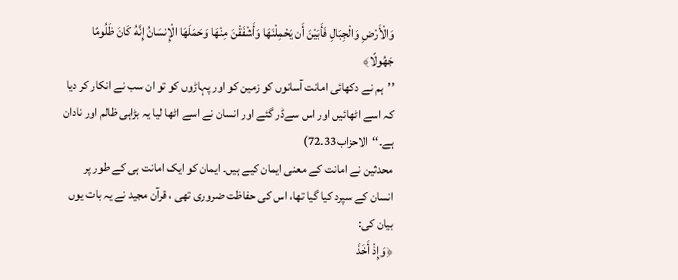وَالْأَرْضِ وَالْجِبَالِ فَأَبَيْنَ أَن يَحْمِلْنَهَا وَأَشْفَقْنَ مِنْهَا وَحَمَلَهَا الْإِنسَانُ إِنَّهُ كَانَ ظَلُومًا جَهُولًا﴾
’’ہم نے دکھائی امانت آسانوں کو زمین کو اور پہاڑوں کو تو ان سب نے انکار کر دیا کہ اسے اٹھائیں اور اس سےڈر گئے اور انسان نے اسے اٹھا لیا یہ بڑاہی ظالم اور نادان ہے۔‘‘الاحزاب33۔72)
محدثین نے امانت کے معنی ایمان کیے ہیں۔ ایمان کو ایک امانت ہی کے طور پر انسان کے سپرد کیا گیا تھا، اس کی حفاظت ضروری تھی ، قرآن مجید نے یہ بات یوں بیان کی:
﴿وَإِذْ أَخَذَ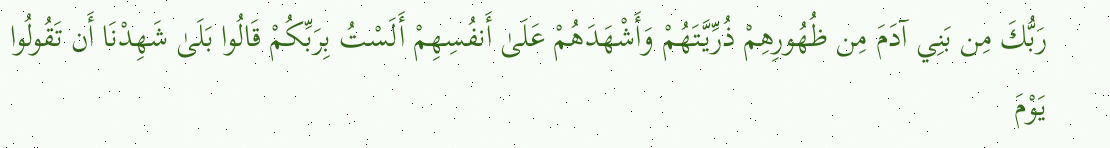رَبُّكَ مِن بَنِي آدَمَ مِن ظُهُورِهِمْ ذُرِّيَّتَهُمْ وَأَشْهَدَهُمْ عَلَىٰ أَنفُسِهِمْ أَلَسْتُ بِرَبِّكُمْ قَالُوا بَلَىٰ شَهِدْنَا أَن تَقُولُوا يَوْمَ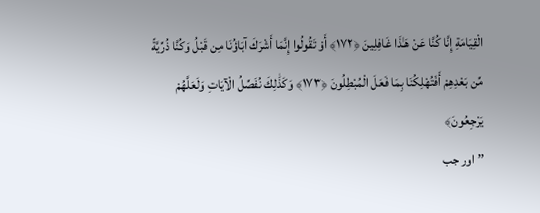الْقِيَامَةِ إِنَّا كُنَّا عَنْ هَـٰذَا غَافِلِينَ ﴿١٧٢﴾ أَوْ تَقُولُوا إِنَّمَا أَشْرَكَ آبَاؤُنَا مِن قَبْلُ وَكُنَّا ذُرِّيَّةً مِّن بَعْدِهِمْ أَفَتُهْلِكُنَا بِمَا فَعَلَ الْمُبْطِلُونَ ﴿١٧٣﴾ وَكَذَٰلِكَ نُفَصِّلُ الْآيَاتِ وَلَعَلَّهُمْ يَرْجِعُونَ﴾
’’ اور جب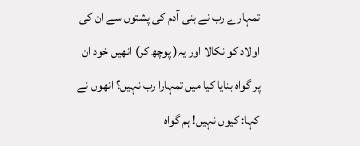تمہارے رب نے بنی آدم کی پشتوں سے ان کی اولاد کو نکالا اور یہ( پوچھ کر) انھیں خود ان پر گواہ بنایا کیا میں تمہارا رب نہیں؟ انھوں نے کہا: کیوں نہیں! ہم گواہ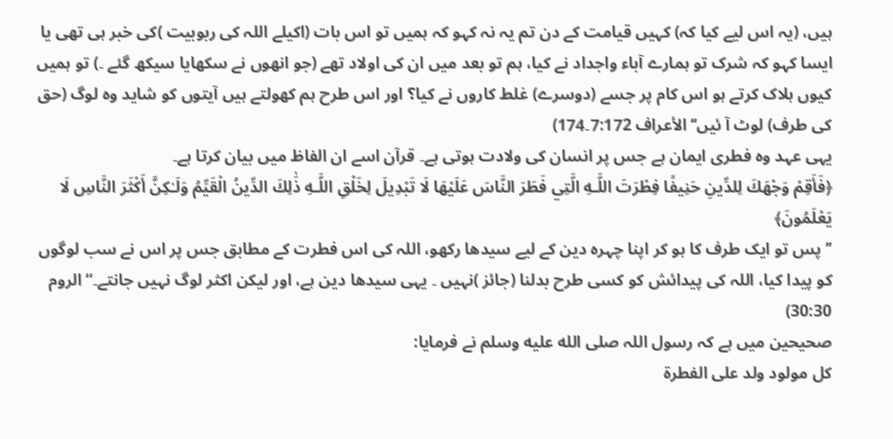ہیں، (یہ اس لیے کیا کہ) کہیں قیامت کے دن تم یہ نہ کہو کہ ہمیں تو اس بات (اکیلے اللہ کی ربوبیت )کی خبر ہی تھی یا ایسا کہو کہ شرک تو ہمارے آباء واجداد نے کیا، ہم تو بعد میں ان کی اولاد تھے (جو انھوں نے سکھایا سیکھ گئے ۔) تو ہمیں کیوں ہلاک کرتے ہو اس کام پر جسے (دوسرے) غلط کاروں نے کیا؟ اور اس طرح ہم کھولتے ہیں آیتوں کو شاید وہ لوگ (حق کی طرف) لوٹ آ ئیں‘‘ الأعراف 7:172۔174)
یہی عہد وہ فطری ایمان ہے جس پر انسان کی ولادت ہوتی ہے۔ قرآن اسے ان الفاظ میں بیان کرتا ہے۔
﴿فَأَقِمْ وَجْهَكَ لِلدِّينِ حَنِيفًا فِطْرَتَ اللَّـهِ الَّتِي فَطَرَ النَّاسَ عَلَيْهَا لَا تَبْدِيلَ لِخَلْقِ اللَّـهِ ذَٰلِكَ الدِّينُ الْقَيِّمُ وَلَـٰكِنَّ أَكْثَرَ النَّاسِ لَا يَعْلَمُونَ﴾
’’ پس تو ایک طرف کا ہو کر اپنا چہرہ دین کے لیے سیدھا رکھو، اللہ کی اس فطرت کے مطابق جس پر اس نے سب لوگوں کو پیدا کیا، اللہ کی پیدائش کو کسی طرح بدلنا (جائز )نہیں ۔ یہی سیدھا دین ہے، اور لیکن اکثر لوگ نہیں جانتے۔“ الروم 30:30)
صحیحین میں ہے کہ رسول اللہ صلى الله عليه وسلم نے فرمایا:
کل مولود ولد على الفطرة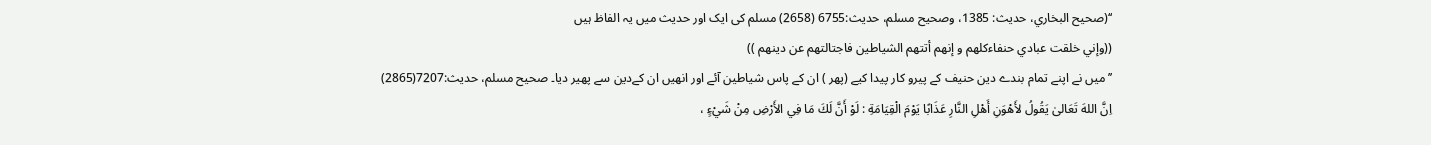‘‘(صحیح البخاري، حدیث: 1385، وصحیح مسلم، حدیث:6755 (2658) مسلم کی ایک اور حدیث میں یہ الفاظ ہیں
((وإني خلقت عبادي حنفاءکلهم و إنهم أتتهم الشياطين فاجتالتهم عن دينهم ))
’’ میں نے اپنے تمام بندے دین حنیف کے پیرو کار پیدا کیے (پھر ) ان کے پاس شیاطین آئے اور انھیں ان کےدین سے پھیر دیا۔ صحیح مسلم، حدیث:7207(2865)
اِنَّ اللهَ تَعَالیٰ يَقُولُ لأَهْوَنِ أَهْلِ النَّارِ عَذَابًا يَوْمَ الْقِيَامَةِ : لَوْ أَنَّ لَكَ مَا فِي الأَرْضِ مِنْ شَيْءٍ ،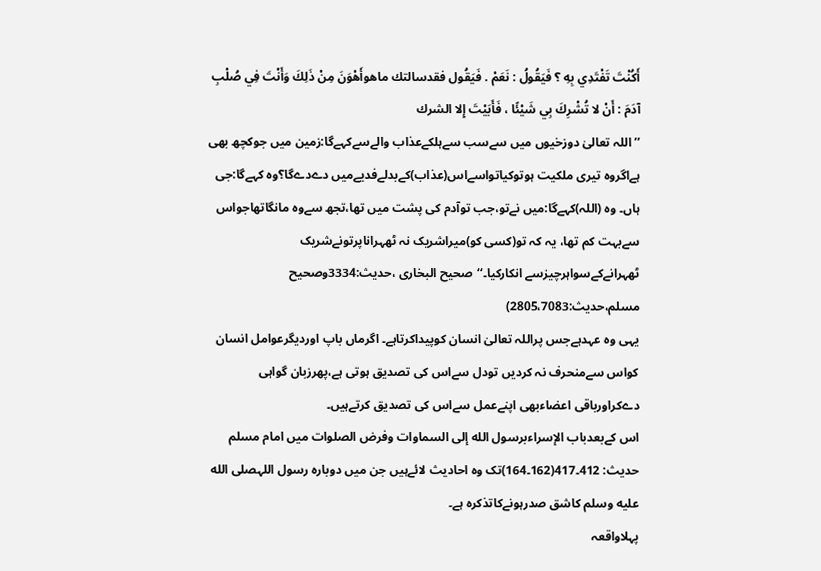أَكُنْتَ تَفْتَدِي بِهِ ؟ فَيَقُولُ : نَعَمْ . فَيَقُول فقدسالتك ماهوأَهْوَنَ مِنْ ذَلِكَ وَأَنْتَ فِي صُلْبِ آدَمَ : أَنْ لا تُشْرِكَ بِي شَيْئًا ، فَأَبَيْتَ إِلا الشرك
’’اللہ تعالیٰ دوزخیوں میں سےسب سےہلکےعذاب والےسےکہےگا:زمین میں جوکچھ بھی ہےاگروہ تیری ملکیت ہوتوکیاتواسےاس(عذاب)کےبدلےفدیےمیں دےدےگا؟وہ کہےگا:جی ہاں۔ وہ (اللہ)کہےگا:میں نےتو،جب توآدم کی پشت میں تھا،تجھ سےوہ مانگاتھاجواس سےبہت کم تھا، یہ کہ تو(کسی کو)میراشریک نہ ٹھہراناپرتونےشریک ٹھہرانےکےسواہرچیزسے انکارکیا۔‘‘صحيح البخارى ،حديث:3334وصحيح مسلم،حديث:2805،7083)
یہی وہ عہدہےجس پراللہ تعالیٰ انسان کوپیداکرتاہے۔ اگرماں باپ اوردیگرعوامل انسان کواس سےمنحرف نہ کردیں تودل سےاس کی تصدیق ہوتی ہے،پھرزبان گواہی دےکراورباقی اعضاءبھی اپنےعمل سےاس کی تصدیق کرتےہیں۔
اس کےبعدباب الإسراءبرسول الله إلى السماوات وفرض الصلوات میں امام مسلم حدیث: 412۔417(162۔164)تک وہ احادیث لائےہیں جن میں دوبارہ رسول اللہصلى الله عليه وسلم کاشق صدرہونےکاتذکرہ ہے۔
پہلاواقعہ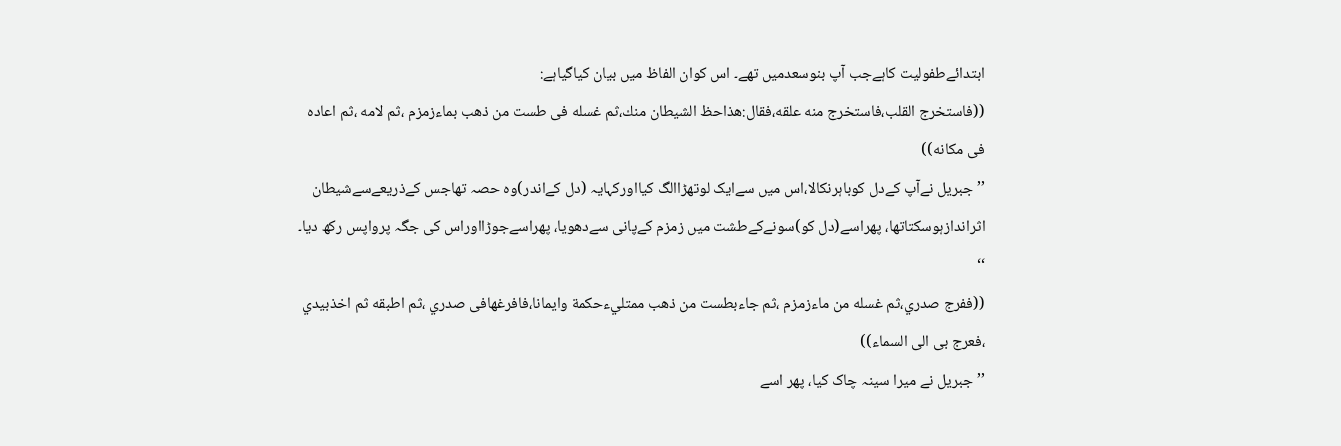ابتدائےطفولیت کاہےجب آپ بنوسعدمیں تھے۔ اس کوان الفاظ میں بیان کیاگیاہے:
((فاستخرج القلب،فاستخرج منه علقه،فقال:هذاحظ الشيطان منك،ثم غسله فى طست من ذهب بماءزمزم ،ثم لامه ،ثم اعاده فى مكانه))
’’جبریل نےآپ کےدل کوباہرنکالا،اس میں سےایک لوتھڑاالگ کیااورکہایہ (دل کےاندر)وہ حصہ تھاجس کےذریعےسےشیطان اثراندازہوسکتاتھا، پھراسے(دل کو)سونےکےطشت میں زمزم کےپانی سےدھویا، پھراسےجوڑااوراس کی جگہ پرواپس رکھ دیا۔ ‘‘
((ففرج صدري،ثم غسله من ماءزمزم ،ثم جاءبطست من ذهب ممتليءحكمة وايمانا،فافرغهافى صدري ،ثم اطبقه ثم اخذبيدي ،فعرج بى الى السماء))
’’جبریل نے میرا سینہ چاک کیا، پھر اسے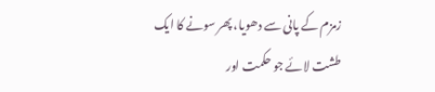زمزم کے پانی سے دھویا، پھر سونے کا ایک طشت لائے جو حکمت اور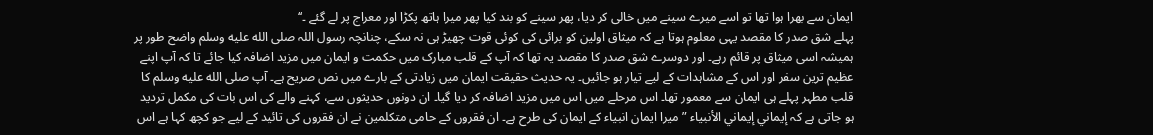ایمان سے بھرا ہوا تھا تو اسے میرے سینے میں خالی کر دیا، پھر سینے کو بند کیا پھر میرا ہاتھ پکڑا اور معراج پر لے گئے ۔‘‘
پہلے شق صدر کا مقصد یہی معلوم ہوتا ہے کہ میثاق اولین کو برائی کی کوئی قوت چھیڑ ہی نہ سکے، چنانچہ رسول اللہ صلى الله عليه وسلم واضح طور پر ہمیشہ اسی میثاق پر قائم رہے۔ اور دوسرے شق صدر کا مقصد یہ تھا کہ آپ کے قلب مبارک میں حکمت و ایمان میں مزید اضافہ کیا جائے تا کہ آپ اپنے عظیم ترین سفر اور اس کے مشاہدات کے لیے تیار ہو جائیں۔ یہ حدیث حقیقت ایمان میں زیادتی کے بارے میں نص صریح ہے۔ آپ صلى الله عليه وسلم کا قلب مطہر پہلے ہی ایمان سے معمور تھا۔ اس مرحلے میں اس میں مزید اضافہ کر دیا گیا۔ ان دونوں حدیثوں سے، کہنے والے کی اس بات کی مکمل تردید ہو جاتی ہے کہ إيماني إيماني الأنبیاء ”میرا ایمان انبیاء کے ایمان کی طرح ہے۔ ان فقروں کے حامی متکلمین نے ان فقروں کی تائید کے لیے جو کچھ کہا ہے اس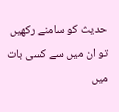حدیث کو سامنے رکھیں تو ان میں سے کسی بات میں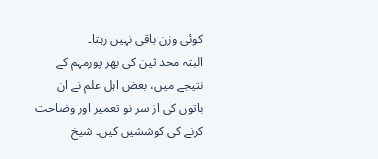کوئی وزن باقی نہیں رہتا۔
البتہ محد ثین کی بھر پورمہم کے نتیجے میں، بعض اہل علم نے ان باتوں کی از سر نو تعمیر اور وضاحت کرنے کی کوششیں کیں۔ شیخ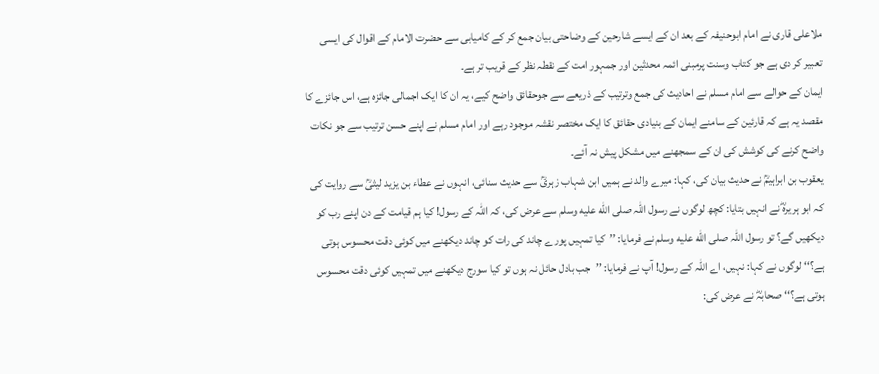ملاعلی قاری نے امام ابوحنیفہ کے بعد ان کے ایسے شارحین کے وضاحتی بیان جمع کر کے کامیابی سے حضرت الامام کے اقوال کی ایسی تعبیر کر دی ہے جو کتاب وسنت پرمبنی ائمہ محدثین اور جمہور امت کے نقطہ نظر کے قریب تر ہے۔
ایمان کے حوالے سے امام مسلم نے احادیث کی جمع وترتیب کے ذریعے سے جوحقائق واضح کیے، یہ ان کا ایک اجمالی جائزہ ہے، اس جائزے کا مقصد یہ ہے کہ قارئین کے سامنے ایمان کے بنیادی حقائق کا ایک مختصر نقشہ موجود رہے اور امام مسلم نے اپنے حسن ترتیب سے جو نکات واضح کرنے کی کوشش کی ان کے سمجھنے میں مشکل پیش نہ آئے۔
یعقوب بن ابراہیمؒ نے حدیث بیان کی، کہا: میرے والد نے ہمیں ابن شہاب زہریؒ سے حدیث سنائی، انہوں نے عطاء بن یزید لیثیؒ سے روایت کی کہ ابو ہریرہؓ نے انہیں بتایا: کچھ لوگوں نے رسول اللہ صلى الله عليه وسلم سے عرض کی، کہ اللہ کے رسول! کیا ہم قیامت کے دن اپنے رب کو دیکھیں گے؟ تو رسول اللہ صلى الله عليه وسلم نے فرمایا: ’’کیا تمہیں پورے چاند کی رات کو چاند دیکھنے میں کوئی دقت محسوس ہوتی ہے؟‘‘ لوگوں نے کہا: نہیں، اے اللہ کے رسول! آپ نے فرمایا: ’’جب بادل حائل نہ ہوں تو کیا سورج دیکھنے میں تمہیں کوئی دقت محسوس ہوتی ہے؟‘‘ صحابہؓ نے عرض کی: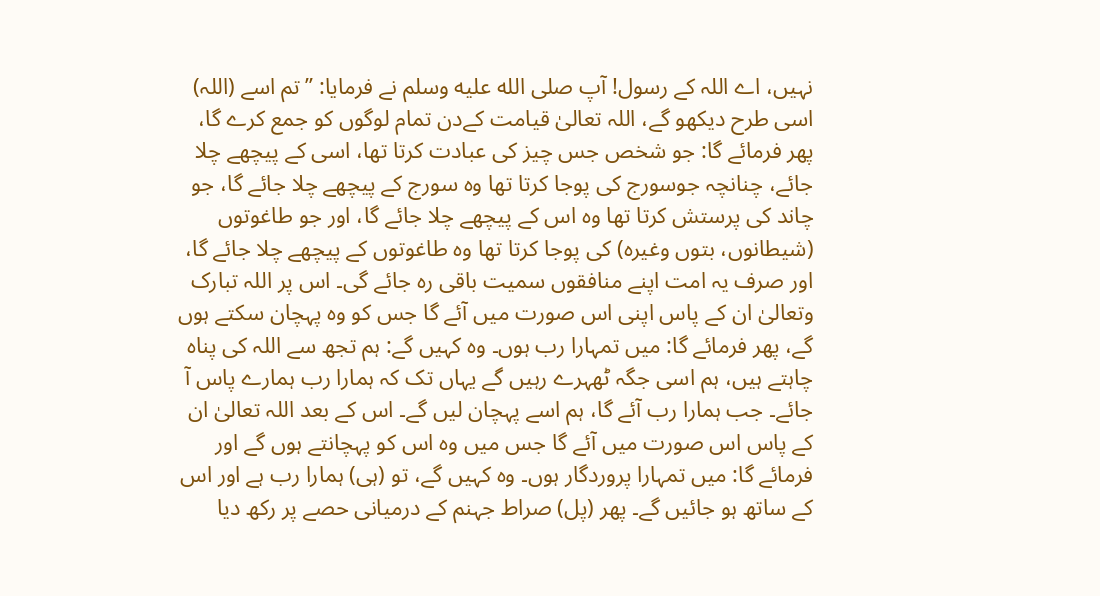نہیں، اے اللہ کے رسول! آپ صلى الله عليه وسلم نے فرمایا: ’’تم اسے (اللہ) اسی طرح دیکھو گے، اللہ تعالیٰ قیامت کےدن تمام لوگوں کو جمع کرے گا، پھر فرمائے گا: جو شخص جس چیز کی عبادت کرتا تھا، اسی کے پیچھے چلا جائے، چنانچہ جوسورج کی پوجا کرتا تھا وہ سورج کے پیچھے چلا جائے گا، جو چاند کی پرستش کرتا تھا وہ اس کے پیچھے چلا جائے گا، اور جو طاغوتوں (شیطانوں، بتوں وغیرہ) کی پوجا کرتا تھا وہ طاغوتوں کے پیچھے چلا جائے گا، اور صرف یہ امت اپنے منافقوں سمیت باقی رہ جائے گی۔ اس پر اللہ تبارک وتعالیٰ ان کے پاس اپنی اس صورت میں آئے گا جس کو وہ پہچان سکتے ہوں گے، پھر فرمائے گا: میں تمہارا رب ہوں۔ وہ کہیں گے: ہم تجھ سے اللہ کی پناہ چاہتے ہیں، ہم اسی جگہ ٹھہرے رہیں گے یہاں تک کہ ہمارا رب ہمارے پاس آ جائے۔ جب ہمارا رب آئے گا، ہم اسے پہچان لیں گے۔ اس کے بعد اللہ تعالیٰ ان کے پاس اس صورت میں آئے گا جس میں وہ اس کو پہچانتے ہوں گے اور فرمائے گا: میں تمہارا پروردگار ہوں۔ وہ کہیں گے، تو (ہی) ہمارا رب ہے اور اس کے ساتھ ہو جائیں گے۔ پھر (پل) صراط جہنم کے درمیانی حصے پر رکھ دیا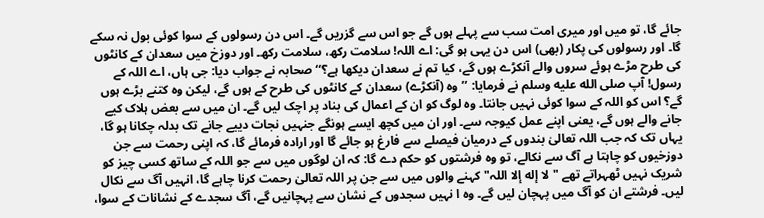جائے گا، تو میں اور میری امت سب سے پہلے ہوں گے جو اس سے گزریں گے۔ اس دن رسولوں کے سوا کوئی بول نہ سکے گا۔ اور رسولوں کی پکار (بھی) اس دن یہی ہو گی: اے اللہ! سلامت رکھ، سلامت رکھ۔ اور دوزخ میں سعدان کے کانٹوں کی طرح مڑے ہوئے سروں والے آنکڑے ہوں گے، کیا تم نے سعدان دیکھا ہے؟‘‘ صحابہ نے جواب دیا: جی ہاں، اے اللہ کے رسول! آپ صلى الله عليه وسلم نے فرمایا: ’’وہ (آنکڑے) سعدان کے کانٹوں کی طرح کے ہوں گے، لیکن وہ کتنے بڑے ہوں گے؟ اس کو اللہ کے سوا کوئی نہیں جانتا۔ وہ لوگ کو ان کے اعمال کی بناد پر اچک لیں گے۔ ان میں سے بعض ہلاک کیے جانے والے ہوں گے، یعنی اپنے عمل کیوجہ سے۔ اور ان میں کچھ ایسے ہونگے جنہیں نجات دییے جانے تک بدلہ چکانا ہو گا، یہاں تک کہ جب اللہ تعالیٰ بندوں کے درمیان فیصلے سے فارغ ہو جائے گا اور ارادہ فرمائے گا، کہ اپنی رحمت سے جن دوزخیوں کو چاہتا ہے آگ سے نکالے، تو وہ فرشتوں کو حکم دے گا: کہ ان لوگوں میں سے جو اللہ کے ساتھ کسی چیز کو شریک نہیں ٹھہراتے تھے "لا إله إلا اللہ" کہنے والوں میں سے جن پر اللہ تعالیٰ رحمت کرنا چاہے گا، انہیں آگ سے نکال لیں۔ فرشتے ان کو آگ میں پہچان لیں گے۔ وہ ا نہیں سجدوں کے نشان سے پہچانیں گے، آگ سجدے کے نشانات کے سوا،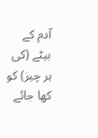آدم کے بیٹے (کی ہر چیز) کو کھا جائے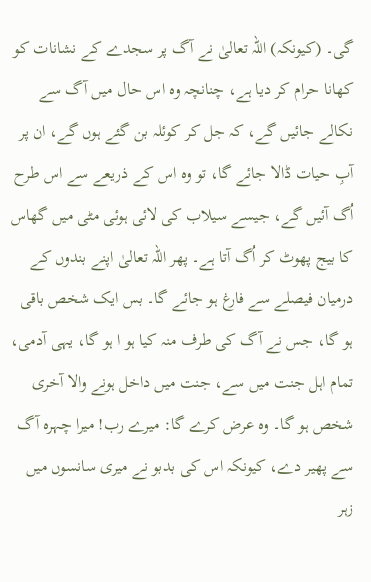گی۔ (کیونکہ) اللہ تعالیٰ نے آگ پر سجدے کے نشانات کو کھانا حرام کر دیا ہے، چنانچہ وہ اس حال میں آگ سے نکالے جائیں گے، کہ جل کر کوئلہ بن گئے ہوں گے، ان پر آبِ حیات ڈالا جائے گا، تو وہ اس کے ذریعے سے اس طرح اُگ آئیں گے، جیسے سیلاب کی لائی ہوئی مٹی میں گھاس کا بیج پھوٹ کر اُگ آتا ہے۔ پھر اللہ تعالیٰ اپنے بندوں کے درمیان فیصلے سے فارغ ہو جائے گا۔ بس ایک شخص باقی ہو گا، جس نے آگ کی طرف منہ کیا ہو ا ہو گا، یہی آدمی، تمام اہل جنت میں سے، جنت میں داخل ہونے والا آخری شخص ہو گا۔ وہ عرض کرے گا: میرے رب! میرا چہرہ آگ سے پھیر دے، کیونکہ اس کی بدبو نے میری سانسوں میں زہر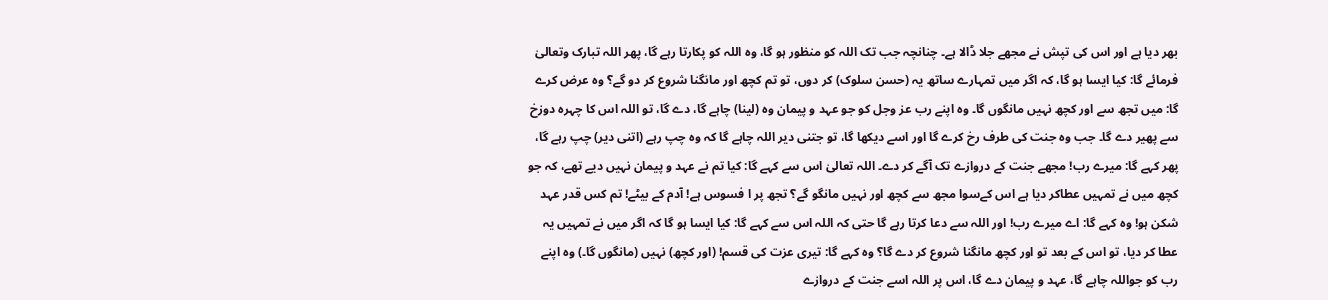بھر دیا ہے اور اس کی تپش نے مجھے جلا ڈالا ہے۔ چنانچہ جب تک اللہ کو منظور ہو گا، وہ اللہ کو پکارتا رہے گا، پھر اللہ تبارک وتعالیٰ فرمائے گا: کیا ایسا ہو گا، کہ اگر میں تمہارے ساتھ یہ (حسن سلوک) کر دوں، تو تم کچھ اور مانگنا شروع کر دو گے؟ وہ عرض کرے گا: میں تجھ سے اور کچھ نہیں مانگوں گا۔ وہ اپنے رب عز وجل کو جو عہد و پیمان وہ (لینا) چاہے گا، دے گا، تو اللہ اس کا چہرہ دوزخ سے پھیر دے گا۔ جب وہ جنت کی طرف رخ کرے گا اور اسے دیکھا گا، تو جتنی دیر اللہ چاہے گا کہ وہ چپ رہے (اتنی دیر) چپ رہے گا، پھر کہے گا: میرے رب! مجھے جنت کے دروازے تک آگے کر دے۔ اللہ تعالیٰ اس سے کہے گا: کیا تم نے عہد و پیمان نہیں دیے تھے، کہ جو کچھ میں نے تمہیں عطاکر دیا ہے اس کےسوا مجھ سے کچھ اور نہیں مانگو گے؟ تجھ پر ا فسوس ہے! آدم کے بیٹے! تم کس قدر عہد شکن ہو! وہ کہے گا: اے میرے رب! اور اللہ سے دعا کرتا رہے گا حتی کہ اللہ اس سے کہے گا: کیا ایسا ہو گا کہ اگر میں نے تمہیں یہ عطا کر دیا، تو اس کے بعد تو اور کچھ مانگنا شروع کر دے گا؟ وہ کہے گا: تیری عزت کی قسم! (اور کچھ) نہیں (مانگوں گا۔) وہ اپنے رب کو جواللہ چاہے گا، عہد و پیمان دے گا، اس پر اللہ اسے جنت کے دروازے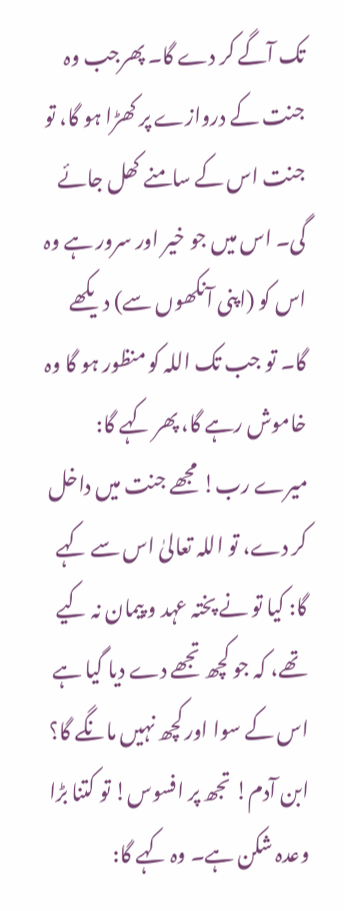تک آگے کر دے گا۔ پھرجب وہ جنت کے دروازے پر کھڑا ہو گا، تو جنت اس کے سامنے کھل جائے گی۔ اس میں جو خیر اور سرور ہے وہ اس کو (اپنی آنکھوں سے) دیکھے گا۔ تو جب تک اللہ کو منظور ہو گا وہ خاموش رہے گا، پھر کہے گا: میرے رب! مجھے جنت میں داخل کر دے، تو اللہ تعالیٰ اس سے کہے گا: کیا تو نے پختہ عہد و پیمان نہ کیے تھے، کہ جو کچھ تجھے دے دیا گیا ہے اس کے سوا اور کچھ نہیں مانگے گا؟ ابن آدم! تجھ پر افسوس! تو کتنا بڑا وعدہ شکن ہے۔ وہ کہے گا: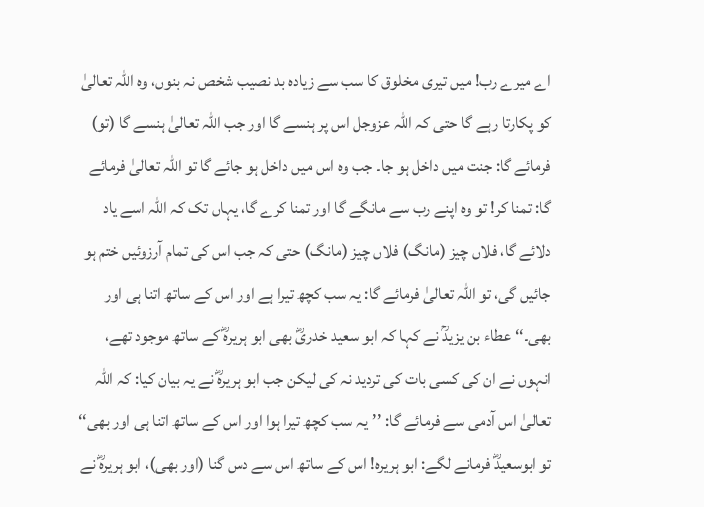اے میرے رب! میں تیری مخلوق کا سب سے زیادہ بد نصیب شخص نہ بنوں، وہ اللہ تعالیٰ کو پکارتا رہے گا حتی کہ اللہ عزوجل اس پر ہنسے گا اور جب اللہ تعالیٰ ہنسے گا (تو) فرمائے گا: جنت میں داخل ہو جا۔ جب وہ اس میں داخل ہو جائے گا تو اللہ تعالیٰ فرمائے گا: تمنا کر! تو وہ اپنے رب سے مانگے گا اور تمنا کرے گا، یہاں تک کہ اللہ اسے یاد دلائے گا، فلاں چیز (مانگ) فلاں چیز (مانگ) حتی کہ جب اس کی تمام آرزوئیں ختم ہو جائیں گی، تو اللہ تعالیٰ فرمائے گا: یہ سب کچھ تیرا ہے اور اس کے ساتھ اتنا ہی اور بھی۔‘‘ عطاء بن یزیدؒ نے کہا کہ ابو سعید خدریؓ بھی ابو ہریرہؓ کے ساتھ موجود تھے، انہوں نے ان کی کسی بات کی تردید نہ کی لیکن جب ابو ہریرہؓ نے یہ بیان کیا: کہ اللہ تعالیٰ اس آدمی سے فرمائے گا: ’’یہ سب کچھ تیرا ہوا اور اس کے ساتھ اتنا ہی اور بھی‘‘ تو ابوسعیدؓ فرمانے لگے: ابو ہریرہ! اس کے ساتھ اس سے دس گنا (اور بھی)، ابو ہریرہؓ نے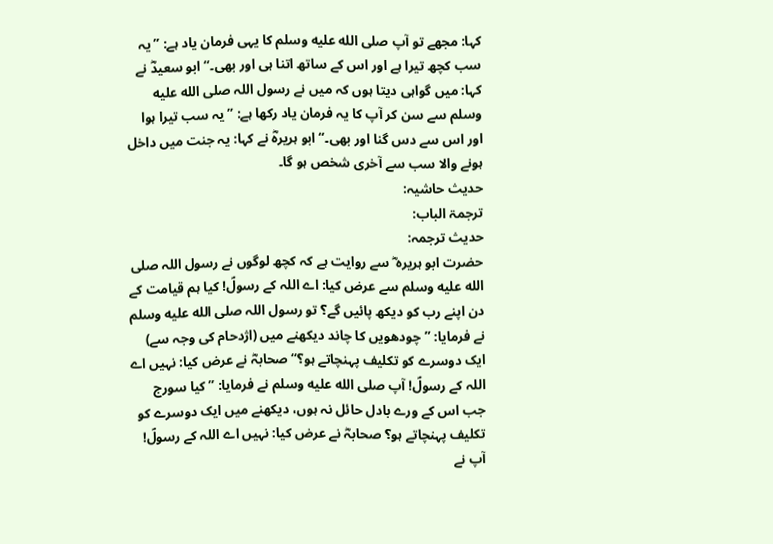کہا: مجھے تو آپ صلى الله عليه وسلم کا یہی فرمان یاد ہے: ’’یہ سب کچھ تیرا ہے اور اس کے ساتھ اتنا ہی اور بھی۔‘‘ ابو سعیدؓ نے کہا: میں گواہی دیتا ہوں کہ میں نے رسول اللہ صلى الله عليه وسلم سے سن کر آپ کا یہ فرمان یاد رکھا ہے: ’’یہ سب تیرا ہوا اور اس سے دس گنا اور بھی۔‘‘ ابو ہریرہؓ نے کہا: یہ جنت میں داخل ہونے والا سب سے آخری شخص ہو گا۔
حدیث حاشیہ:
ترجمۃ الباب:
حدیث ترجمہ:
حضرت ابو ہریرہ ؓ سے روایت ہے کہ کچھ لوگوں نے رسول اللہ صلى الله عليه وسلم سے عرض کیا: اے اللہ کے رسولؐ! کیا ہم قیامت کے دن اپنے رب کو دیکھ پائیں گے؟ تو رسول اللہ صلى الله عليه وسلم نے فرمایا: ’’چودھویں کا چاند دیکھنے میں (اژدحام کی وجہ سے) ایک دوسرے کو تکلیف پہنچاتے ہو؟‘‘ صحابہؓ نے عرض کیا: نہیں اے اللہ کے رسولؐ! آپ صلى الله عليه وسلم نے فرمایا: ’’کیا سورج جب اس کے ورے بادل حائل نہ ہوں، دیکھنے میں ایک دوسرے کو تکلیف پہنچاتے ہو؟ صحابہؓ نے عرض کیا: نہیں اے اللہ کے رسولؐ! آپ نے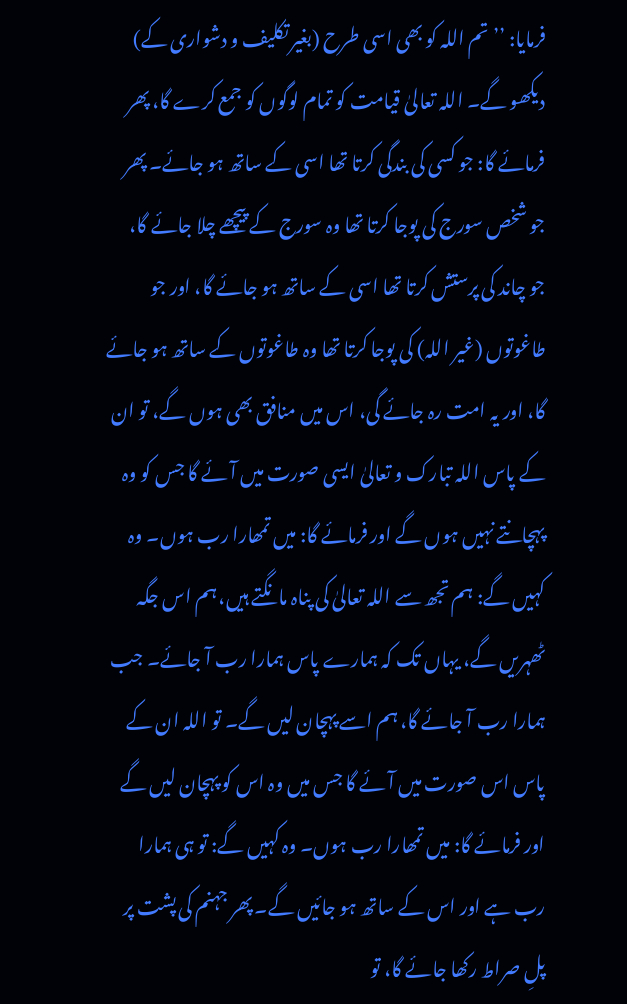فرمایا: ’’تم اللہ کو بھی اسی طرح (بغیر تکلیف و دشواری کے) دیکھو گے۔ اللہ تعالیٰ قیامت کو تمام لوگوں کو جمع کرے گا، پھر فرمائے گا: جو کسی کی بندگی کرتا تھا اسی کے ساتھ ہو جائے۔ پھر جو شخص سورج کی پوجا کرتا تھا وہ سورج کے پیچھے چلا جائے گا، جو چاند کی پرستش کرتا تھا اسی کے ساتھ ہو جائے گا، اور جو طاغوتوں (غیر اللہ) کی پوجا کرتا تھا وہ طاغوتوں کے ساتھ ہو جائے گا، اور یہ امت رہ جائے گی، اس میں منافق بھی ہوں گے، تو ان کے پاس اللہ تبارک و تعالیٰ ایسی صورت میں آئے گا جس کو وہ پہچانتے نہیں ہوں گے اور فرمائے گا: میں تمھارا رب ہوں۔ وہ کہیں گے: ہم تجھ سے اللہ تعالیٰ کی پناہ مانگتے ہیں، ہم اس جگہ ٹھہریں گے، یہاں تک کہ ہمارے پاس ہمارا رب آ جائے۔ جب ہمارا رب آ جائے گا، ہم اسے پہچان لیں گے۔ تو اللہ ان کے پاس اس صورت میں آئے گا جس میں وہ اس کو پہچان لیں گے اور فرمائے گا: میں تمھارا رب ہوں۔ وہ کہیں گے: تو ہی ہمارا رب ہے اور اس کے ساتھ ہو جائیں گے۔ پھر جہنم کی پشت پر پلِ صراط رکھا جائے گا، تو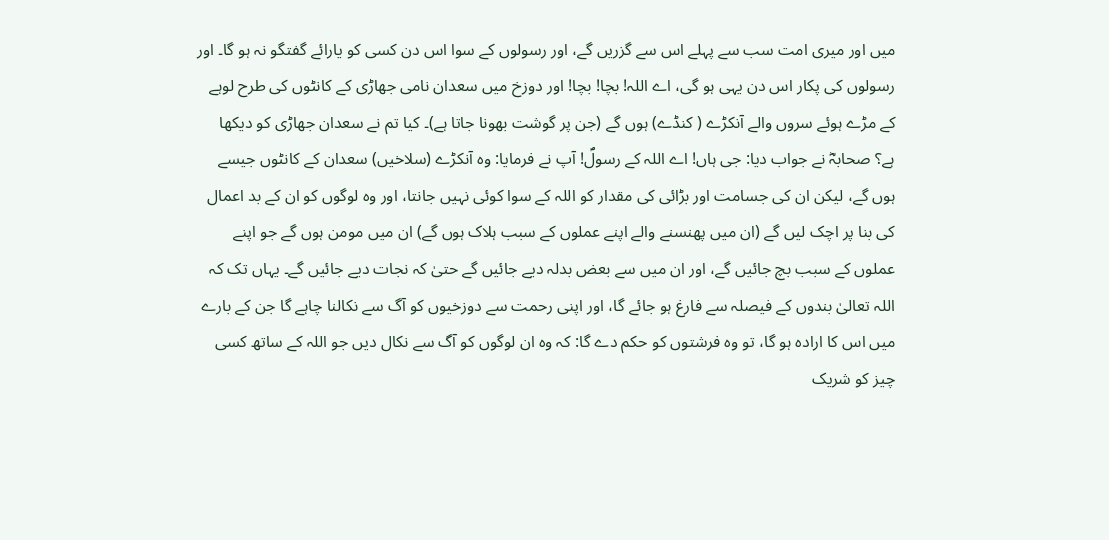میں اور میری امت سب سے پہلے اس سے گزریں گے، اور رسولوں کے سوا اس دن کسی کو یارائے گفتگو نہ ہو گا۔ اور رسولوں کی پکار اس دن یہی ہو گی، اے اللہ! بچا! بچا! اور دوزخ میں سعدان نامی جھاڑی کے کانٹوں کی طرح لوہے کے مڑے ہوئے سروں والے آنکڑے ( کنڈے) ہوں گے (جن پر گوشت بھونا جاتا ہے)۔ کیا تم نے سعدان جھاڑی کو دیکھا ہے؟ صحابہؓ نے جواب دیا: جی ہاں! اے اللہ کے رسولؐ! آپ نے فرمایا: وہ آنکڑے (سلاخیں) سعدان کے کانٹوں جیسے ہوں گے، لیکن ان کی جسامت اور بڑائی کی مقدار کو اللہ کے سوا کوئی نہیں جانتا، اور وہ لوگوں کو ان کے بد اعمال کی بنا پر اچک لیں گے (ان میں پھنسنے والے اپنے عملوں کے سبب ہلاک ہوں گے) ان میں مومن ہوں گے جو اپنے عملوں کے سبب بچ جائیں گے، اور ان میں سے بعض بدلہ دیے جائیں گے حتیٰ کہ نجات دیے جائیں گے۔ یہاں تک کہ اللہ تعالیٰ بندوں کے فیصلہ سے فارغ ہو جائے گا، اور اپنی رحمت سے دوزخیوں کو آگ سے نکالنا چاہے گا جن کے بارے میں اس کا ارادہ ہو گا، تو وہ فرشتوں کو حکم دے گا: کہ وہ ان لوگوں کو آگ سے نکال دیں جو اللہ کے ساتھ کسی چیز کو شریک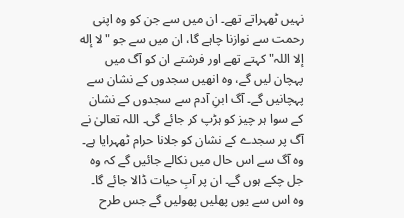نہیں ٹھہراتے تھے۔ ان میں سے جن کو وہ اپنی رحمت سے نوازنا چاہے گا، ان میں سے جو "لا إله إلا اللہ" کہتے تھے اور فرشتے ان کو آگ میں پہچان لیں گے، وہ انھیں سجدوں کے نشان سے پہچانیں گے۔ آگ ابنِ آدم سے سجدوں کے نشان کے سوا ہر چیز کو ہڑپ کر جائے گی۔ اللہ تعالیٰ نے آگ پر سجدے کے نشان کو جلانا حرام ٹھہرایا ہے۔ وہ آگ سے اس حال میں نکالے جائیں گے کہ وہ جل چکے ہوں گے۔ ان پر آبِ حیات ڈالا جائے گا۔ وہ اس سے یوں پھلیں پھولیں گے جس طرح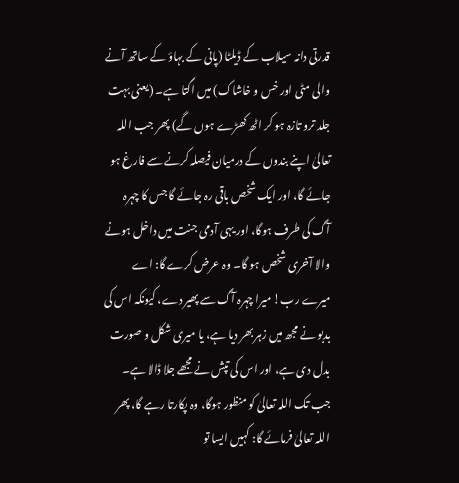قدرتی دانہ سیلاب کے ڈیلٹا (پانی کے بہاؤ کے ساتھ آنے والی مٹی اور خس و خاشاک) میں اگتا ہے۔ (یعنی بہت جلد ترو تازہ ہو کر اٹھ کھڑے ہوں گے) پھر جب اللہ تعالیٰ اپنے بندوں کے درمیان فیصلہ کرنے سے فارغ ہو جائے گا، اور ایک شخص باقی رہ جائے گا جس کا چہرہ آگ کی طرف ہوگا، اور یہی آدمی جنت میں داخل ہونے والا آخری شخص ہو گا۔ وہ عرض کرے گا: اے میرے رب! میرا چہرہ آگ سے پھیر دے، کیونکہ اس کی بدبو نے مجھ میں زہر بھر دیا ہے، یا میری شکل و صورت بدل دی ہے، اور اس کی تپش نے مجھے جلا ڈالا ہے۔ جب تک اللہ تعالیٰ کو منظور ہوگا، وہ پکارتا رہے گا، پھر اللہ تعالیٰ فرمائے گا: کہیں ایسا تو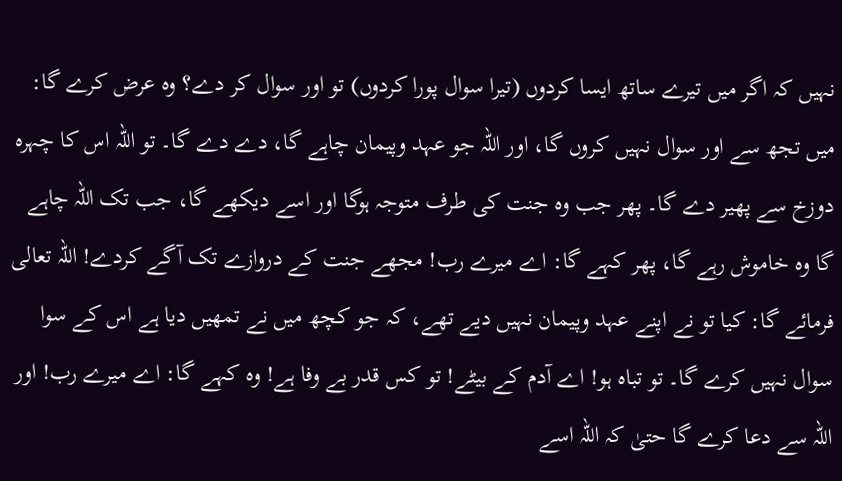نہیں کہ اگر میں تیرے ساتھ ایسا کردوں (تیرا سوال پورا کردوں) تو اور سوال کر دے؟ وہ عرض کرے گا: میں تجھ سے اور سوال نہیں کروں گا، اور اللہ جو عہد وپیمان چاہے گا، دے دے گا۔ تو اللہ اس کا چہرہ دوزخ سے پھیر دے گا۔ پھر جب وہ جنت کی طرف متوجہ ہوگا اور اسے دیکھے گا، جب تک اللہ چاہے گا وہ خاموش رہے گا، پھر کہے گا: اے میرے رب! مجھے جنت کے دروازے تک آگے کردے! اللہ تعالی فرمائے گا: کیا تو نے اپنے عہد وپیمان نہیں دیے تھے، کہ جو کچھ میں نے تمھیں دیا ہے اس کے سوا سوال نہیں کرے گا۔ تو تباہ ہو! اے آدم کے بیٹے! تو کس قدر بے وفا ہے! وہ کہے گا: اے میرے رب! اور اللہ سے دعا کرے گا حتیٰ کہ اللہ اسے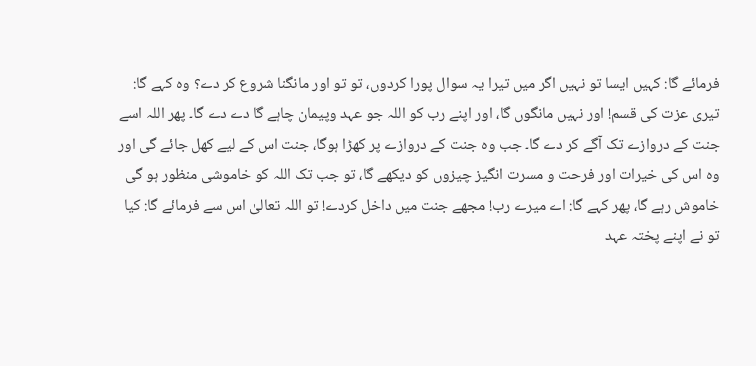فرمائے گا: کہیں ایسا تو نہیں اگر میں تیرا یہ سوال پورا کردوں، تو تو اور مانگنا شروع کر دے؟ وہ کہے گا: تیری عزت کی قسم! اور نہیں مانگوں گا، اور اپنے رب کو اللہ جو عہد وپیمان چاہے گا دے دے گا۔ پھر اللہ اسے جنت کے دروازے تک آگے کر دے گا۔ جب وہ جنت کے دروازے پر کھڑا ہوگا، جنت اس کے لیے کھل جائے گی اور وہ اس کی خیرات اور فرحت و مسرت انگیز چیزوں کو دیکھے گا، تو جب تک اللہ کو خاموشی منظور ہو گی خاموش رہے گا، پھر کہے گا: اے میرے رب! مجھے جنت میں داخل کردے! تو اللہ تعالیٰ اس سے فرمائے گا: کیا تو نے اپنے پختہ عہد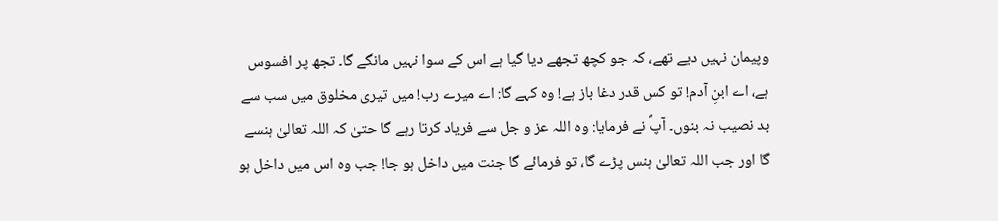وپیمان نہیں دیے تھے، کہ جو کچھ تجھے دیا گیا ہے اس کے سوا نہیں مانگے گا۔ تجھ پر افسوس ہے، اے ابنِ آدم! تو کس قدر دغا باز ہے! وہ کہے گا: اے میرے رب! میں تیری مخلوق میں سب سے بد نصیب نہ بنوں۔ آپؐ نے فرمایا: وہ اللہ عز و جل سے فریاد کرتا رہے گا حتیٰ کہ اللہ تعالیٰ ہنسے گا اور جب اللہ تعالیٰ ہنس پڑے گا، تو فرمائے گا جنت میں داخل ہو جا! جب وہ اس میں داخل ہو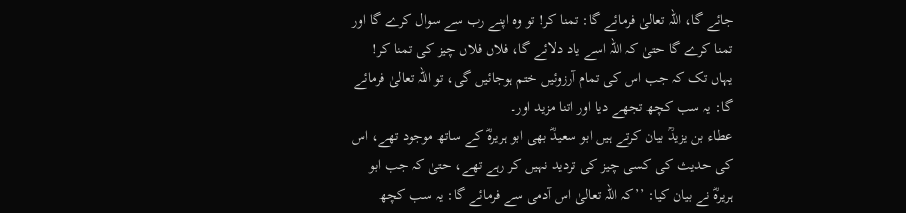جائے گا، اللہ تعالیٰ فرمائے گا: تمنا کر! تو وہ اپنے رب سے سوال کرے گا اور تمنا کرے گا حتیٰ کہ اللہ اسے یاد دلائے گا، فلاں فلاں چیز کی تمنا کر! یہاں تک کہ جب اس کی تمام آرزوئیں ختم ہوجائیں گی، تو اللہ تعالیٰ فرمائے گا: یہ سب کچھ تجھے دیا اور اتنا مزید اور۔
عطاء بن یزیدؒ بیان کرتے ہیں ابو سعیدؓ بھی ابو ہریرہؓ کے ساتھ موجود تھے، اس کی حدیث کی کسی چیز کی تردید نہیں کر رہے تھے، حتیٰ کہ جب ابو ہریرہؓ نے بیان کیا: ’’کہ اللہ تعالیٰ اس آدمی سے فرمائے گا: یہ سب کچھ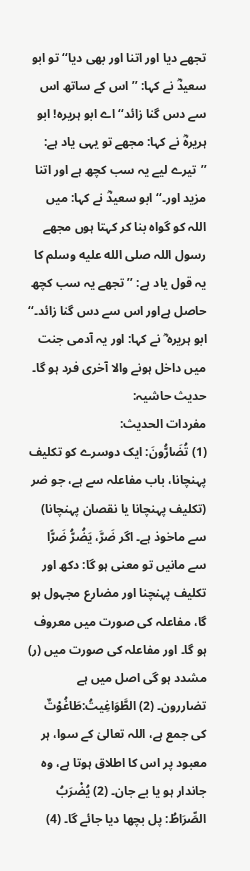تجھے دیا اور اتنا اور بھی دیا‘‘ تو ابو سعیدؓ نے کہا: ’’اس کے ساتھ اس سے دس گنا زائد‘‘ اے ابو ہریرہ! ابو ہریرہؓ نے کہا: مجھے تو یہی یاد ہے: ’’تیرے لیے یہ سب کچھ ہے اور اتنا مزید اور۔‘‘ ابو سعیدؓ نے کہا: میں اللہ کو گواہ بنا کر کہتا ہوں مجھے رسول اللہ صلى الله عليه وسلم کا یہ قول یاد ہے: ’’تجھے یہ سب کچھ حاصل ہےاور اس سے دس گنا زائد۔‘‘ ابو ہریرہ ؓ نے کہا: اور یہ آدمی جنت میں داخل ہونے والا آخری فرد ہو گا۔
حدیث حاشیہ:
مفردات الحدیث:
(1) تُضَارُّونَ: ایک دوسرے کو تکلیف پہنچانا، باب مفاعلہ سے ہے، جو ضر (تکلیف پہنچانا یا نقصان پہنچانا) سے ماخوذ ہے۔ اگر ضَرَّ، يَضُرُّ ضَرًّا سے مانیں تو معنی ہو گا: دکھ اور تکلیف پہنچنا اور مضارع مجہول ہو گا، مفاعلہ کی صورت میں معروف ہو گا۔ اور مفاعلہ کی صورت میں (ر) مشدد ہو گی اصل میں ہے تضاررون۔ (2) الطَّوَاغِيتُ:طَاغُوْتٌ کی جمع ہے، اللہ تعالیٰ کے سوا، ہر معبود پر اس کا اطلاق ہوتا ہے، وہ جاندار ہو یا بے جان۔ (2) يُضْرَبُ الصِّرَاطُ: پل بچھا دیا جائے گا۔ (4)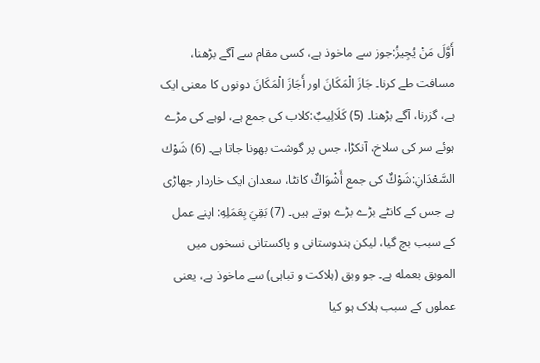أَوَّلَ مَنْ يُجِيزُ:جوز سے ماخوذ ہے، کسی مقام سے آگے بڑھنا، مسافت طے کرنا۔ جَازَ الْمَكَانَ اور أَجَازَ الْمَكَانَ دونوں کا معنی ایک ہے، گزرنا، آگے بڑھنا۔ (5) كَلَالِيبٌ:كلاب کی جمع ہے، لوہے کی مڑے ہوئے سر کی سلاخ، آنکڑا، جس پر گوشت بھونا جاتا ہے۔ (6) شَوْك السَّعْدَانِ:شَوْكٌ کی جمع أَشْوَاكٌ کانٹا، سعدان ایک خاردار جھاڑی ہے جس کے کانٹے بڑے بڑے ہوتے ہیں۔ (7) بَقِيَ بِعَمَلِهِ: اپنے عمل کے سبب بچ گیا، لیکن ہندوستانی و پاکستانی نسخوں میں الموبق بعمله ہے۔ جو وبق (ہلاکت و تباہی) سے ماخوذ ہے، یعنی عملوں کے سبب ہلاک ہو کیا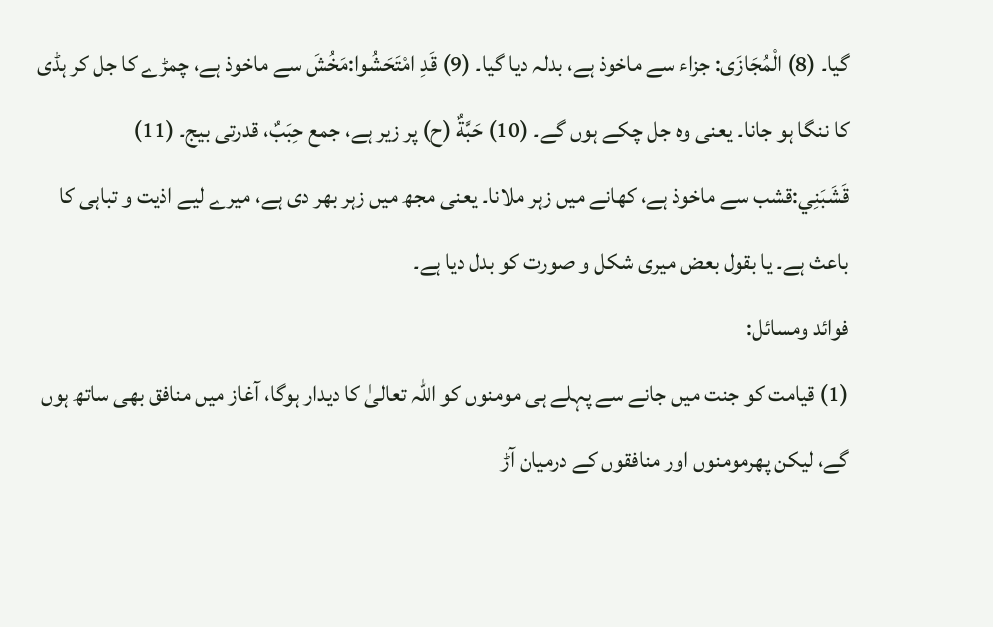گیا۔ (8) الْمُجَازَى: جزاء سے ماخوذ ہے، بدلہ دیا گیا۔ (9) قَدِ امْتَحَشُوا:مَخُشَ سے ماخوذ ہے، چمڑے کا جل کر ہڈی کا ننگا ہو جانا۔ یعنی وہ جل چکے ہوں گے۔ (10) حَبَّةٌ (ح) پر زیر ہے، جمع حِبَبٌ، قدرتی بیج۔ (11) قَشَبَنِي:قشب سے ماخوذ ہے، کھانے میں زہر ملانا۔ یعنی مجھ میں زہر بھر دی ہے، میرے لیے اذیت و تباہی کا باعث ہے۔ یا بقول بعض میری شکل و صورت کو بدل دیا ہے۔
فوائد ومسائل:
(1) قیامت کو جنت میں جانے سے پہلے ہی مومنوں کو اللہ تعالیٰ کا دیدار ہوگا، آغاز میں منافق بھی ساتھ ہوں گے، لیکن پھرمومنوں اور منافقوں کے درمیان آڑ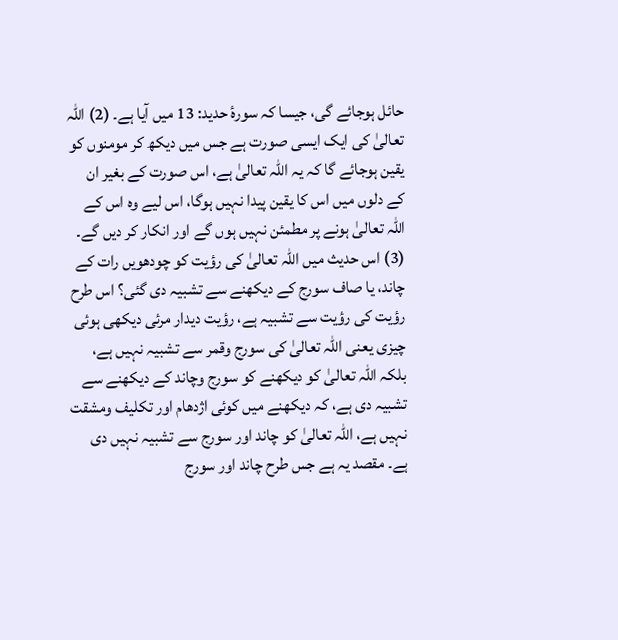حائل ہوجائے گی، جیسا کہ سورۂ حدید: 13 میں آیا ہے۔ (2) اللہ تعالیٰ کی ایک ایسی صورت ہے جس میں دیکھ کر مومنوں کو یقین ہوجائے گا کہ یہ اللہ تعالیٰ ہے، اس صورت کے بغیر ان کے دلوں میں اس کا یقین پیدا نہیں ہوگا، اس لیے وہ اس کے اللہ تعالیٰ ہونے پر مطمئن نہیں ہوں گے اور انکار کر دیں گے۔ (3) اس حدیث میں اللہ تعالیٰ کی رؤیت کو چودھویں رات کے چاند، یا صاف سورج کے دیکھنے سے تشبیہ دی گئی؟ اس طرح رؤیت کی رؤیت سے تشبیہ ہے، رؤیت دیدار مرئی دیکھی ہوئی چیزی یعنی اللہ تعالیٰ کی سورج وقمر سے تشبیہ نہیں ہے، بلکہ اللہ تعالیٰ کو دیکھنے کو سورج وچاند کے دیکھنے سے تشبیہ دی ہے، کہ دیکھنے میں کوئی اژدھام اور تکلیف ومشقت نہیں ہے، اللہ تعالیٰ کو چاند اور سورج سے تشبیہ نہیں دی ہے۔ مقصد یہ ہے جس طرح چاند اور سورج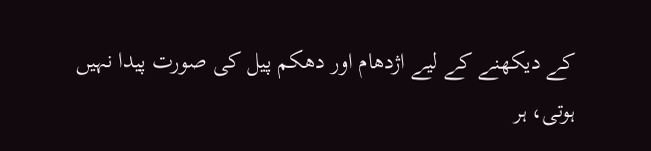کے دیکھنے کے لیے اژدھام اور دھکم پیل کی صورت پیدا نہیں ہوتی، ہر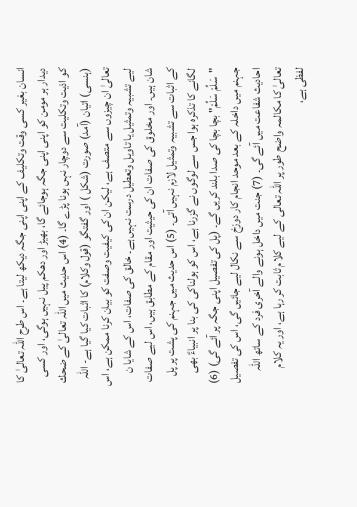انسان بغیر کسی وقت وتکلیف کے اپنی اپنی جگہ دیکھ لیتا ہے۔ اس طرح اللہ تعالیٰ کا دیدار ہر مومن کو اپنی اپنی جگہ ہوجائے گا، بھیڑ اور دھکم پیل نہیں ہوگی، اور کسی کو اذیت وتکلیت سے دوچار نہں ہونا پڑے گا۔ (4) اس حدیث میں اللہ تعالیٰ کے ضحك (ہنسی) اتیان (آمد) صورت (شکل ) اور گفتگو (قول وکلام) کا اثبات کیا گیا ہے- اللہ تعالیٰ ان چیزوں سے متصف ہے، لیکن ان کی کیفیت وصفت کو بیان کرنا ممکن ہے، اس لیے تشبیہ وتمثیل یا تاویل وتعطیل درست نہیں ہے۔ خالق کی صفات، اس کے شایا ن شان ہیں۔ اور مخلوق کی صفات ان کی حیثیت اور مقام کے مطابق ہیں، اس لیے صفات کے اثبات سے تشبیہ وتمثیل لازم نہیں آتی۔ (5) اس حدیث میں جہنم کی پشت پر پل لگانے کا تذکرہ ہوا جس سے لوگوں نے گزرنا ہے، اس کو ہولناکی کی بنا پر انبیاءؑ بھی "سَلِّمْ سَلِّمْ" بچا بچا کی صدا بلند کریں گے۔ (پل کی تفصیل اپنی جگہ پر آئے گی) (6) جہنم میں داخلہ کے بعد موحد انجام کار دوزخ سے نکال لیے جائیں گی، اس کی تفصیل احادیث شفاعت میں آئے گی۔ (7) جنت میں داخل ہونے والے آخری فرد کے ساتھ اللہ تعالیٰ کا مکالمہ واضح طور پر اللہ تعالی کے لیے کلام ثابت کر رہا ہے، اور یہ کلام لفظی ہے،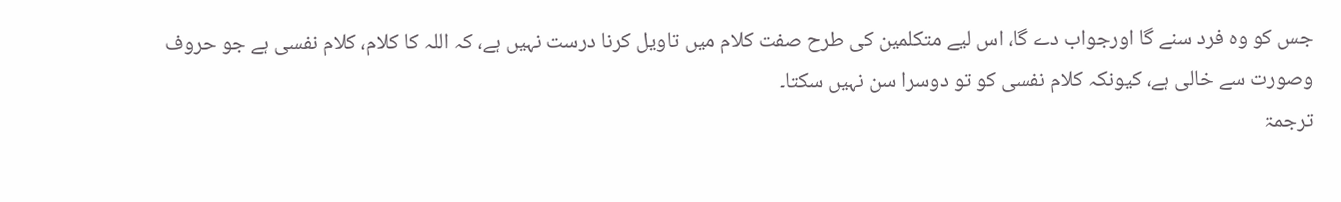جس کو وہ فرد سنے گا اورجواب دے گا، اس لیے متکلمین کی طرح صفت کلام میں تاویل کرنا درست نہیں ہے، کہ اللہ کا کلام، کلام نفسی ہے جو حروف وصورت سے خالی ہے، کیونکہ کلام نفسی کو تو دوسرا سن نہیں سکتا۔
ترجمۃ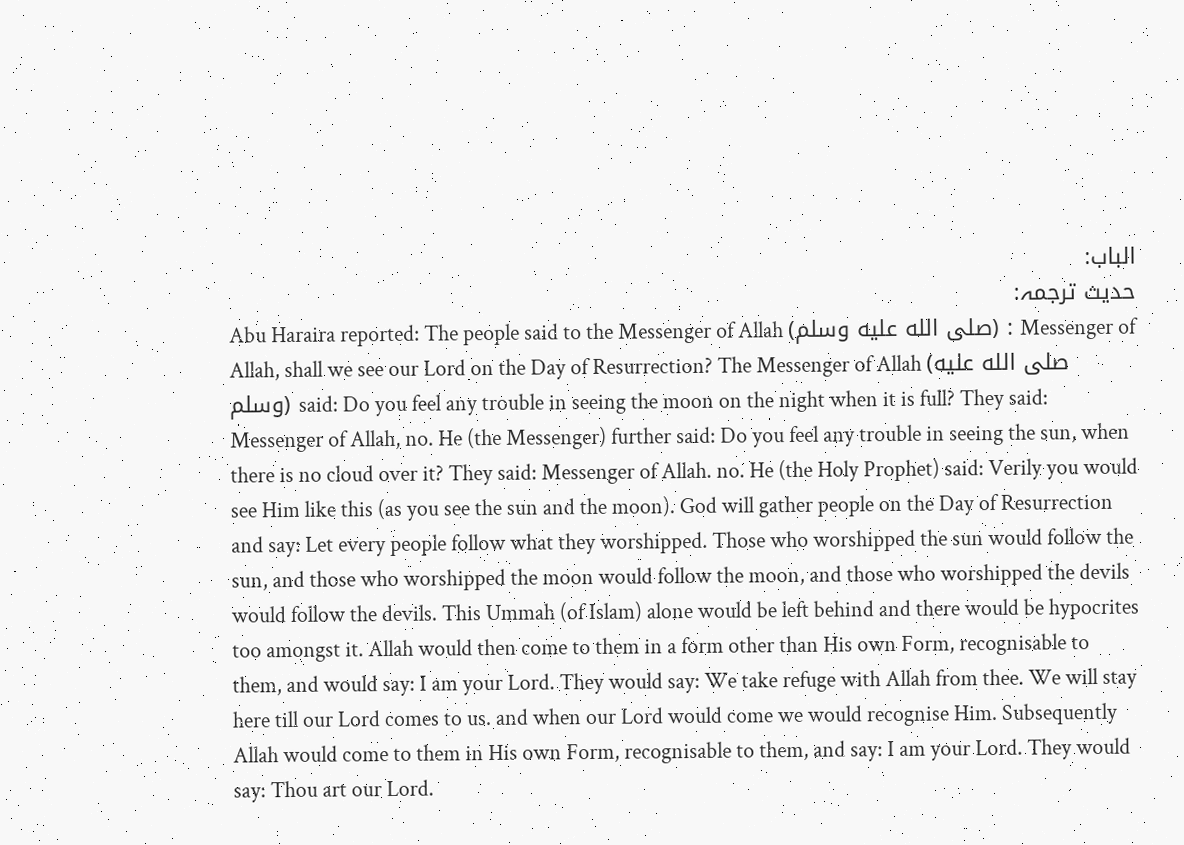الباب:
حدیث ترجمہ:
Abu Haraira reported: The people said to the Messenger of Allah (صلى الله عليه وسلم) : Messenger of Allah, shall we see our Lord on the Day of Resurrection? The Messenger of Allah (صلى الله عليه وسلم) said: Do you feel any trouble in seeing the moon on the night when it is full? They said: Messenger of Allah, no. He (the Messenger) further said: Do you feel any trouble in seeing the sun, when there is no cloud over it? They said: Messenger of Allah. no. He (the Holy Prophet) said: Verily you would see Him like this (as you see the sun and the moon). God will gather people on the Day of Resurrection and say: Let every people follow what they worshipped. Those who worshipped the sun would follow the sun, and those who worshipped the moon would follow the moon, and those who worshipped the devils would follow the devils. This Ummah (of Islam) alone would be left behind and there would be hypocrites too amongst it. Allah would then come to them in a form other than His own Form, recognisable to them, and would say: I am your Lord. They would say: We take refuge with Allah from thee. We will stay here till our Lord comes to us. and when our Lord would come we would recognise Him. Subsequently Allah would come to them in His own Form, recognisable to them, and say: I am your Lord. They would say: Thou art our Lord.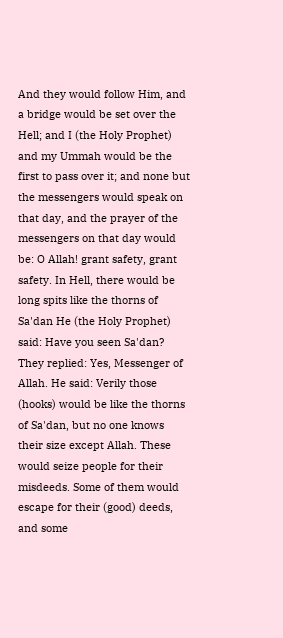And they would follow Him, and a bridge would be set over the Hell; and I (the Holy Prophet) and my Ummah would be the first to pass over it; and none but the messengers would speak on that day, and the prayer of the messengers on that day would be: O Allah! grant safety, grant safety. In Hell, there would be long spits like the thorns of Sa'dan He (the Holy Prophet) said: Have you seen Sa'dan? They replied: Yes, Messenger of Allah. He said: Verily those (hooks) would be like the thorns of Sa'dan, but no one knows their size except Allah. These would seize people for their misdeeds. Some of them would escape for their (good) deeds, and some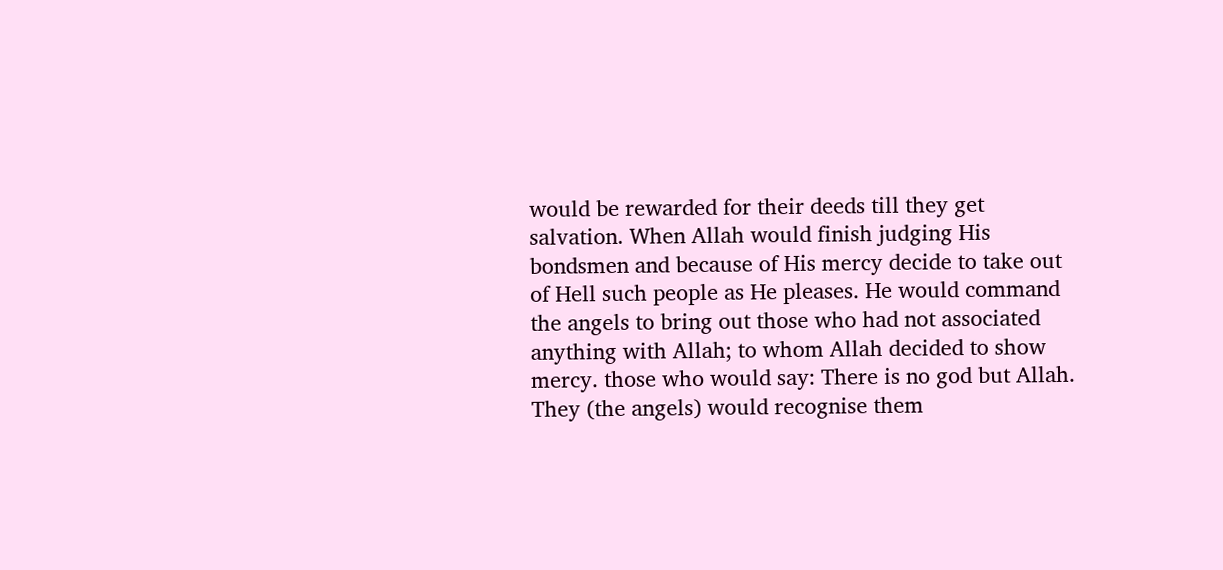would be rewarded for their deeds till they get salvation. When Allah would finish judging His bondsmen and because of His mercy decide to take out of Hell such people as He pleases. He would command the angels to bring out those who had not associated anything with Allah; to whom Allah decided to show mercy. those who would say: There is no god but Allah. They (the angels) would recognise them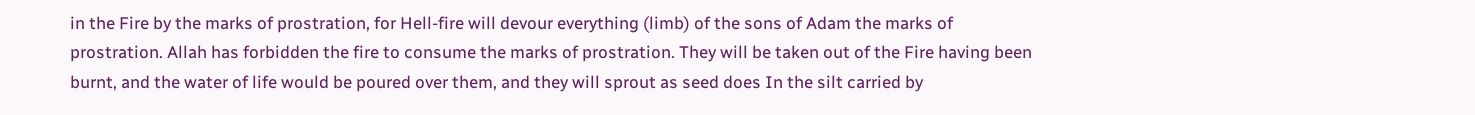in the Fire by the marks of prostration, for Hell-fire will devour everything (limb) of the sons of Adam the marks of prostration. Allah has forbidden the fire to consume the marks of prostration. They will be taken out of the Fire having been burnt, and the water of life would be poured over them, and they will sprout as seed does In the silt carried by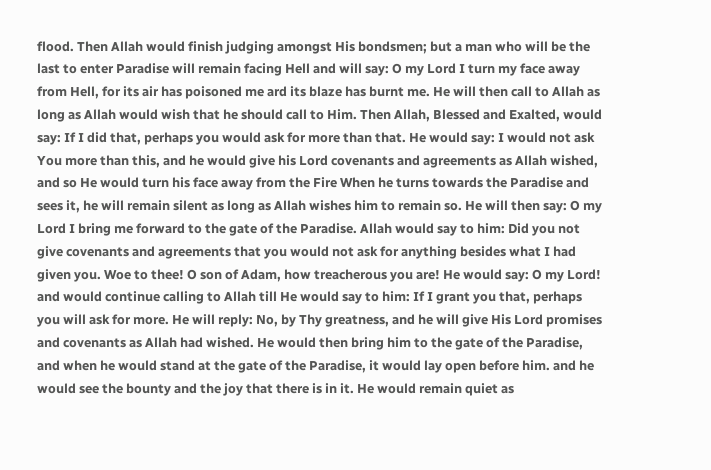flood. Then Allah would finish judging amongst His bondsmen; but a man who will be the last to enter Paradise will remain facing Hell and will say: O my Lord I turn my face away from Hell, for its air has poisoned me ard its blaze has burnt me. He will then call to Allah as long as Allah would wish that he should call to Him. Then Allah, Blessed and Exalted, would say: If I did that, perhaps you would ask for more than that. He would say: I would not ask You more than this, and he would give his Lord covenants and agreements as Allah wished, and so He would turn his face away from the Fire When he turns towards the Paradise and sees it, he will remain silent as long as Allah wishes him to remain so. He will then say: O my Lord I bring me forward to the gate of the Paradise. Allah would say to him: Did you not give covenants and agreements that you would not ask for anything besides what I had given you. Woe to thee! O son of Adam, how treacherous you are! He would say: O my Lord! and would continue calling to Allah till He would say to him: If I grant you that, perhaps you will ask for more. He will reply: No, by Thy greatness, and he will give His Lord promises and covenants as Allah had wished. He would then bring him to the gate of the Paradise, and when he would stand at the gate of the Paradise, it would lay open before him. and he would see the bounty and the joy that there is in it. He would remain quiet as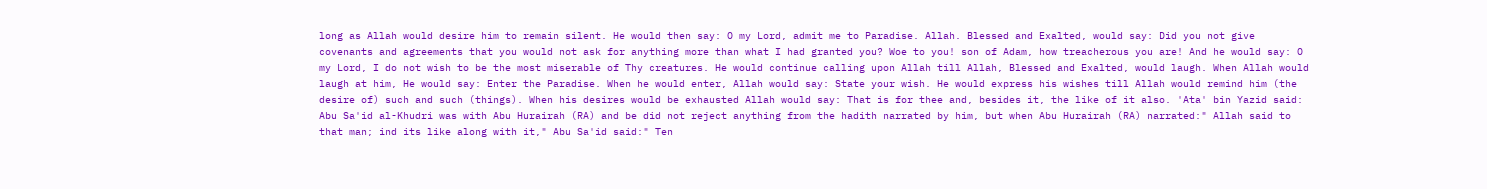long as Allah would desire him to remain silent. He would then say: O my Lord, admit me to Paradise. Allah. Blessed and Exalted, would say: Did you not give covenants and agreements that you would not ask for anything more than what I had granted you? Woe to you! son of Adam, how treacherous you are! And he would say: O my Lord, I do not wish to be the most miserable of Thy creatures. He would continue calling upon Allah till Allah, Blessed and Exalted, would laugh. When Allah would laugh at him, He would say: Enter the Paradise. When he would enter, Allah would say: State your wish. He would express his wishes till Allah would remind him (the desire of) such and such (things). When his desires would be exhausted Allah would say: That is for thee and, besides it, the like of it also. 'Ata' bin Yazid said: Abu Sa'id al-Khudri was with Abu Hurairah (RA) and be did not reject anything from the hadith narrated by him, but when Abu Hurairah (RA) narrated:" Allah said to that man; ind its like along with it," Abu Sa'id said:" Ten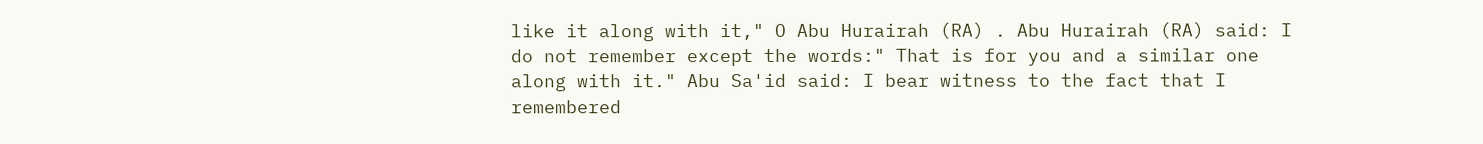like it along with it," O Abu Hurairah (RA) . Abu Hurairah (RA) said: I do not remember except the words:" That is for you and a similar one along with it." Abu Sa'id said: I bear witness to the fact that I remembered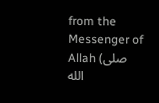from the Messenger of Allah (صلى الله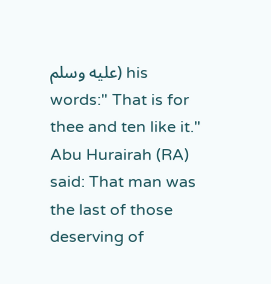عليه وسلم) his words:" That is for thee and ten like it." Abu Hurairah (RA) said: That man was the last of those deserving of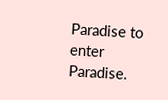Paradise to enter Paradise.